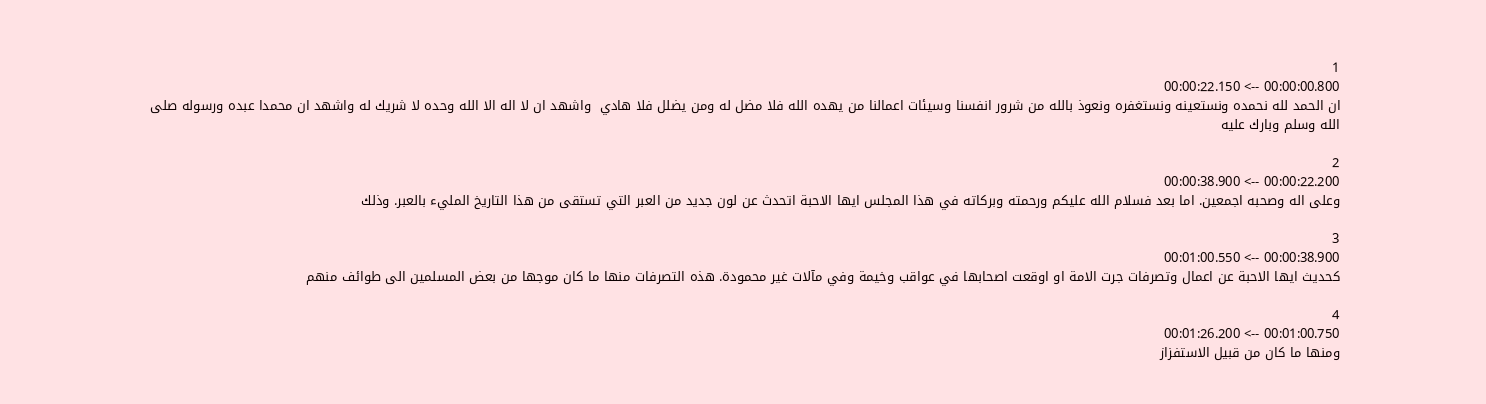1
00:00:00.800 --> 00:00:22.150
ان الحمد لله نحمده ونستعينه ونستغفره ونعوذ بالله من شرور انفسنا وسيئات اعمالنا من يهده الله فلا مضل له ومن يضلل فلا هادي  واشهد ان لا اله الا الله وحده لا شريك له واشهد ان محمدا عبده ورسوله صلى الله وسلم وبارك عليه

2
00:00:22.200 --> 00:00:38.900
وعلى اله وصحبه اجمعين. اما بعد فسلام الله عليكم ورحمته وبركاته في هذا المجلس ايها الاحبة اتحدث عن لون جديد من العبر التي تستقى من هذا التاريخ المليء بالعبر. وذلك

3
00:00:38.900 --> 00:01:00.550
كحديث ايها الاحبة عن اعمال وتصرفات جرت الامة او اوقعت اصحابها في عواقب وخيمة وفي مآلات غير محمودة. هذه التصرفات منها ما كان موجها من بعض المسلمين الى طوائف منهم

4
00:01:00.750 --> 00:01:26.200
ومنها ما كان من قبيل الاستفزاز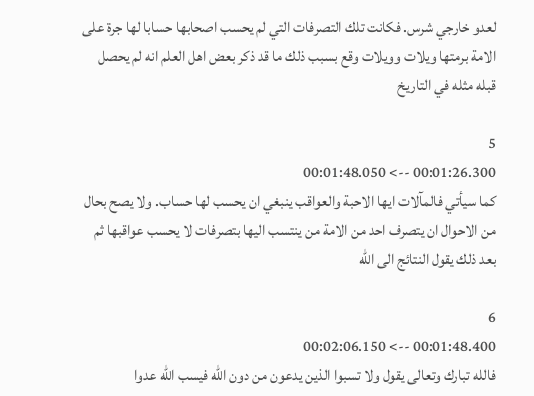لعدو خارجي شرس. فكانت تلك التصرفات التي لم يحسب اصحابها حسابا لها جرة على الامة برمتها ويلات وويلات وقع بسبب ذلك ما قد ذكر بعض اهل العلم انه لم يحصل قبله مثله في التاريخ

5
00:01:26.300 --> 00:01:48.050
كما سيأتي فالمآلات ايها الاحبة والعواقب ينبغي ان يحسب لها حساب. ولا يصح بحال من الاحوال ان يتصرف احد من الامة من ينتسب اليها بتصرفات لا يحسب عواقبها ثم بعد ذلك يقول النتائج الى الله

6
00:01:48.400 --> 00:02:06.150
فالله تبارك وتعالى يقول ولا تسبوا الذين يدعون من دون الله فيسب الله عدوا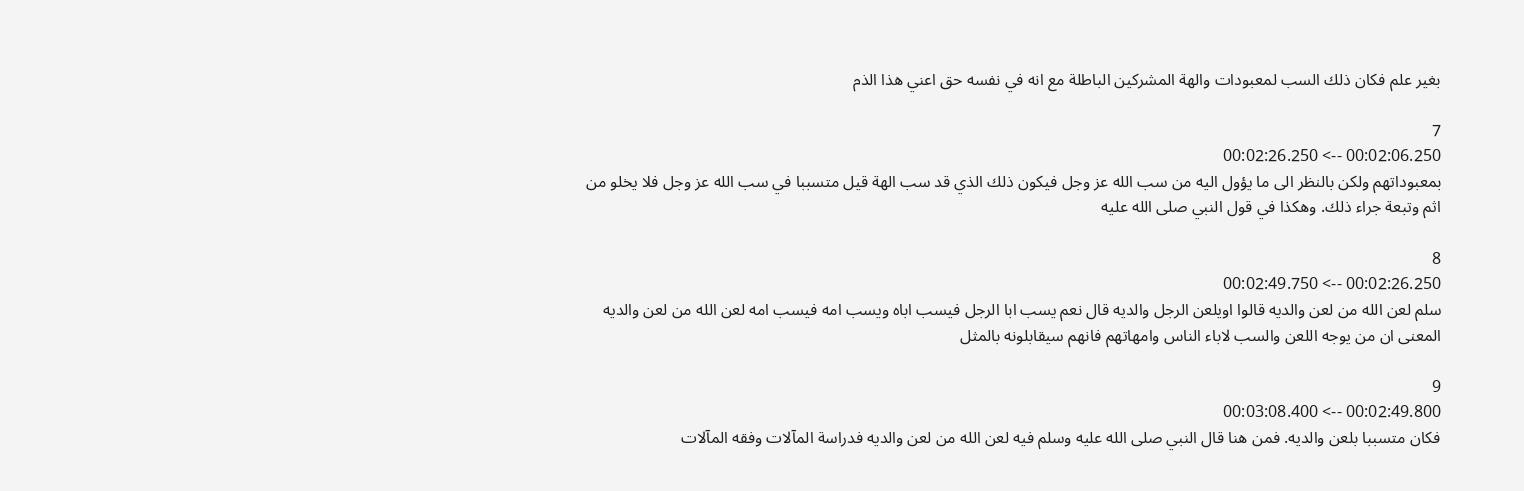بغير علم فكان ذلك السب لمعبودات والهة المشركين الباطلة مع انه في نفسه حق اعني هذا الذم

7
00:02:06.250 --> 00:02:26.250
بمعبوداتهم ولكن بالنظر الى ما يؤول اليه من سب الله عز وجل فيكون ذلك الذي قد سب الهة قيل متسببا في سب الله عز وجل فلا يخلو من اثم وتبعة جراء ذلك. وهكذا في قول النبي صلى الله عليه

8
00:02:26.250 --> 00:02:49.750
سلم لعن الله من لعن والديه قالوا اويلعن الرجل والديه قال نعم يسب ابا الرجل فيسب اباه ويسب امه فيسب امه لعن الله من لعن والديه المعنى ان من يوجه اللعن والسب لاباء الناس وامهاتهم فانهم سيقابلونه بالمثل

9
00:02:49.800 --> 00:03:08.400
فكان متسببا بلعن والديه. فمن هنا قال النبي صلى الله عليه وسلم فيه لعن الله من لعن والديه فدراسة المآلات وفقه المآلات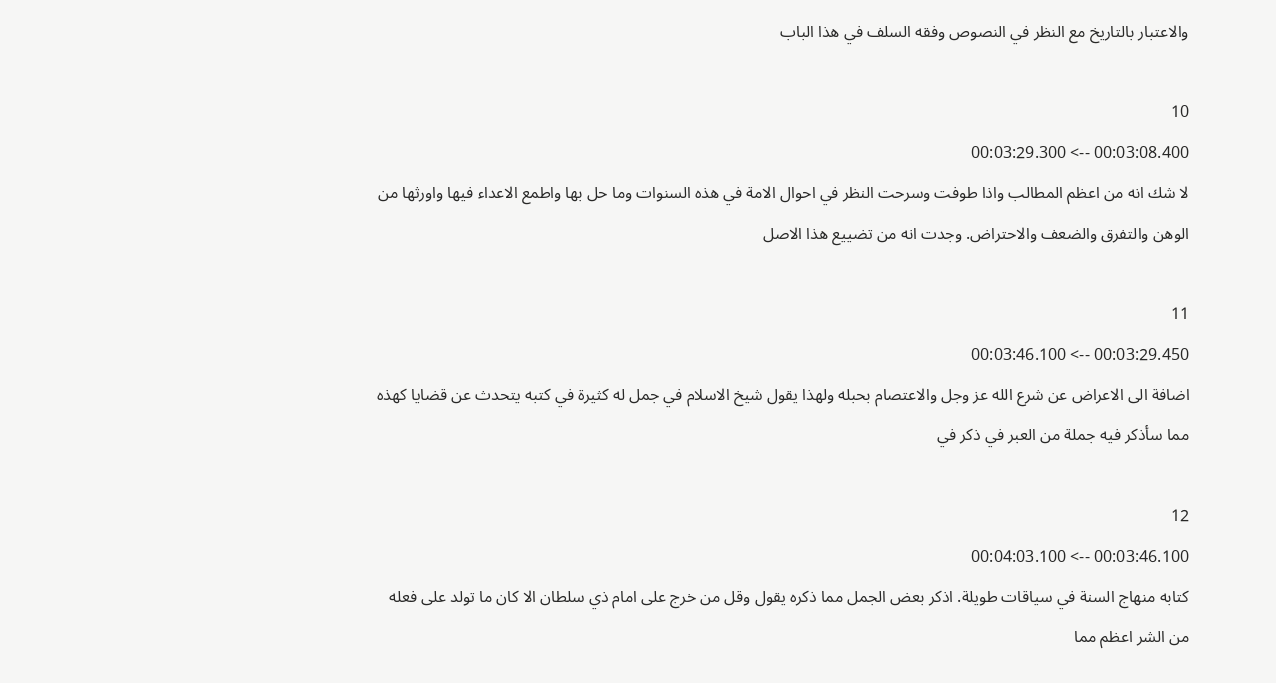والاعتبار بالتاريخ مع النظر في النصوص وفقه السلف في هذا الباب

10
00:03:08.400 --> 00:03:29.300
لا شك انه من اعظم المطالب واذا طوفت وسرحت النظر في احوال الامة في هذه السنوات وما حل بها واطمع الاعداء فيها واورثها من الوهن والتفرق والضعف والاحتراض. وجدت انه من تضييع هذا الاصل

11
00:03:29.450 --> 00:03:46.100
اضافة الى الاعراض عن شرع الله عز وجل والاعتصام بحبله ولهذا يقول شيخ الاسلام في جمل له كثيرة في كتبه يتحدث عن قضايا كهذه مما سأذكر فيه جملة من العبر في ذكر في

12
00:03:46.100 --> 00:04:03.100
كتابه منهاج السنة في سياقات طويلة. اذكر بعض الجمل مما ذكره يقول وقل من خرج على امام ذي سلطان الا كان ما تولد على فعله من الشر اعظم مما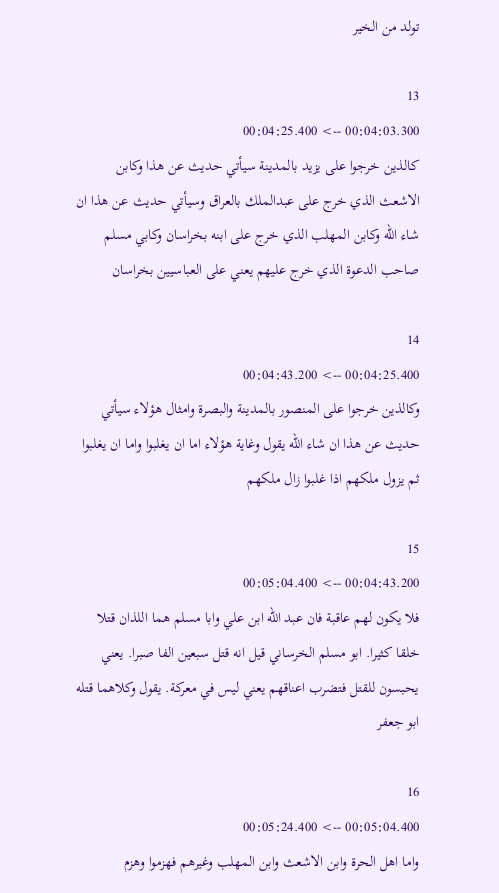تولد من الخير

13
00:04:03.300 --> 00:04:25.400
كالذين خرجوا على يزيد بالمدينة سيأتي حديث عن هذا وكابن الاشعث الذي خرج على عبدالملك بالعراق وسيأتي حديث عن هذا ان شاء الله وكابن المهلب الذي خرج على ابنه بخراسان وكابي مسلم صاحب الدعوة الذي خرج عليهم يعني على العباسيين بخراسان

14
00:04:25.400 --> 00:04:43.200
وكالذين خرجوا على المنصور بالمدينة والبصرة وامثال هؤلاء سيأتي حديث عن هذا ان شاء الله يقول وغاية هؤلاء اما ان يغلبوا واما ان يغلبوا ثم يزول ملكهم اذا غلبوا زال ملكهم

15
00:04:43.200 --> 00:05:04.400
فلا يكون لهم عاقبة فان عبد الله ابن علي وابا مسلم هما اللذان قتلا خلقا كثيرا. ابو مسلم الخرساني قيل انه قتل سبعين الفا صبرا. يعني يحبسون للقتل فتضرب اعناقهم يعني ليس في معركة. يقول وكلاهما قتله ابو جعفر

16
00:05:04.400 --> 00:05:24.400
واما اهل الحرة وابن الاشعث وابن المهلب وغيرهم فهزموا وهزم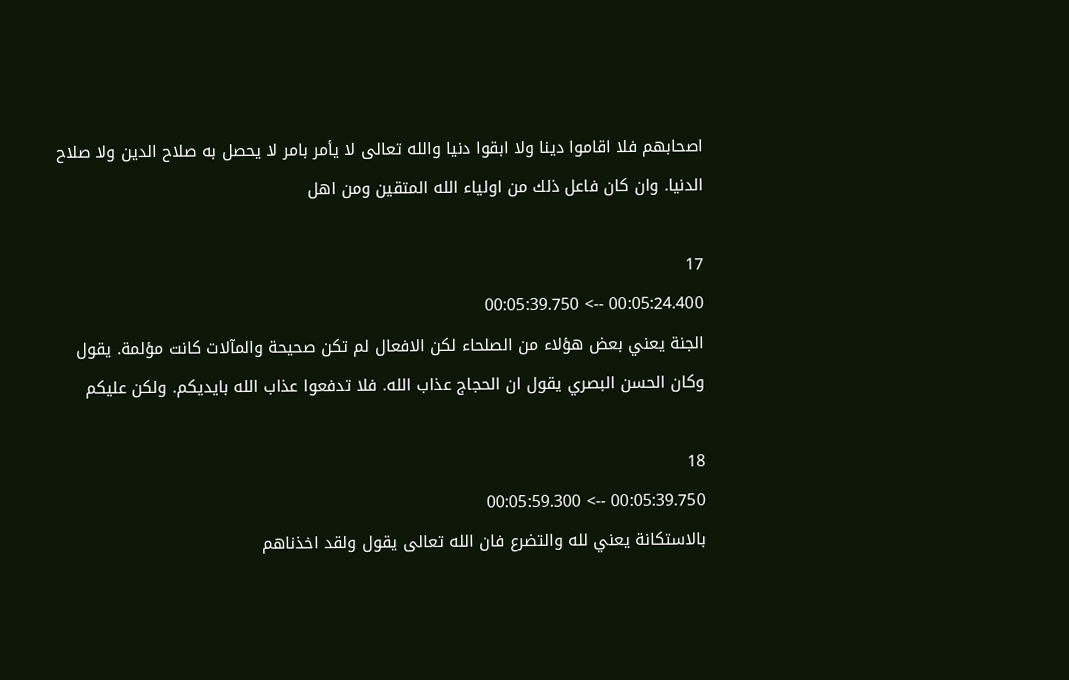اصحابهم فلا اقاموا دينا ولا ابقوا دنيا والله تعالى لا يأمر بامر لا يحصل به صلاح الدين ولا صلاح الدنيا. وان كان فاعل ذلك من اولياء الله المتقين ومن اهل

17
00:05:24.400 --> 00:05:39.750
الجنة يعني بعض هؤلاء من الصلحاء لكن الافعال لم تكن صحيحة والمآلات كانت مؤلمة. يقول وكان الحسن البصري يقول ان الحجاج عذاب الله. فلا تدفعوا عذاب الله بايديكم. ولكن عليكم

18
00:05:39.750 --> 00:05:59.300
بالاستكانة يعني لله والتضرع فان الله تعالى يقول ولقد اخذناهم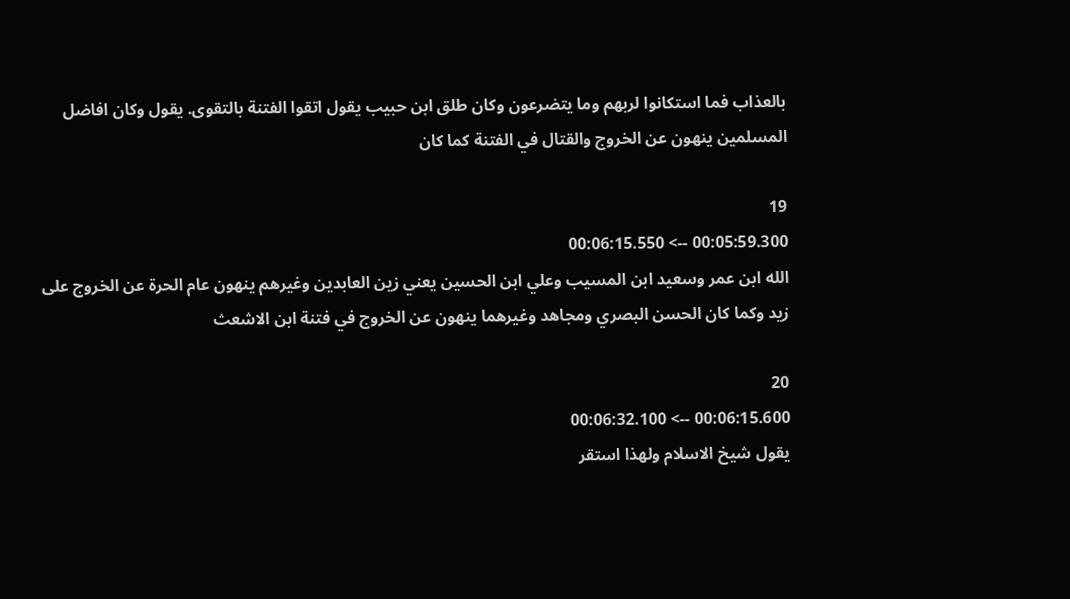بالعذاب فما استكانوا لربهم وما يتضرعون وكان طلق ابن حبيب يقول اتقوا الفتنة بالتقوى. يقول وكان افاضل المسلمين ينهون عن الخروج والقتال في الفتنة كما كان

19
00:05:59.300 --> 00:06:15.550
الله ابن عمر وسعيد ابن المسيب وعلي ابن الحسين يعني زين العابدين وغيرهم ينهون عام الحرة عن الخروج على زيد وكما كان الحسن البصري ومجاهد وغيرهما ينهون عن الخروج في فتنة ابن الاشعث

20
00:06:15.600 --> 00:06:32.100
يقول شيخ الاسلام ولهذا استقر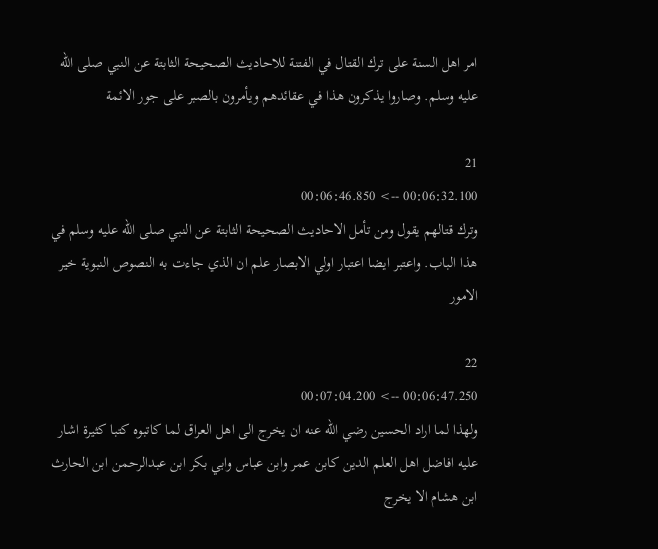امر اهل السنة على ترك القتال في الفتنة للاحاديث الصحيحة الثابتة عن النبي صلى الله عليه وسلم. وصاروا يذكرون هذا في عقائدهم ويأمرون بالصبر على جور الائمة

21
00:06:32.100 --> 00:06:46.850
وترك قتالهم يقول ومن تأمل الاحاديث الصحيحة الثابتة عن النبي صلى الله عليه وسلم في هذا الباب. واعتبر ايضا اعتبار اولي الابصار علم ان الذي جاءت به النصوص النبوية خير الامور

22
00:06:47.250 --> 00:07:04.200
ولهذا لما اراد الحسين رضي الله عنه ان يخرج الى اهل العراق لما كاتبوه كتبا كثيرة اشار عليه افاضل اهل العلم الدين كابن عمر وابن عباس وابي بكر ابن عبدالرحمن ابن الحارث ابن هشام الا يخرج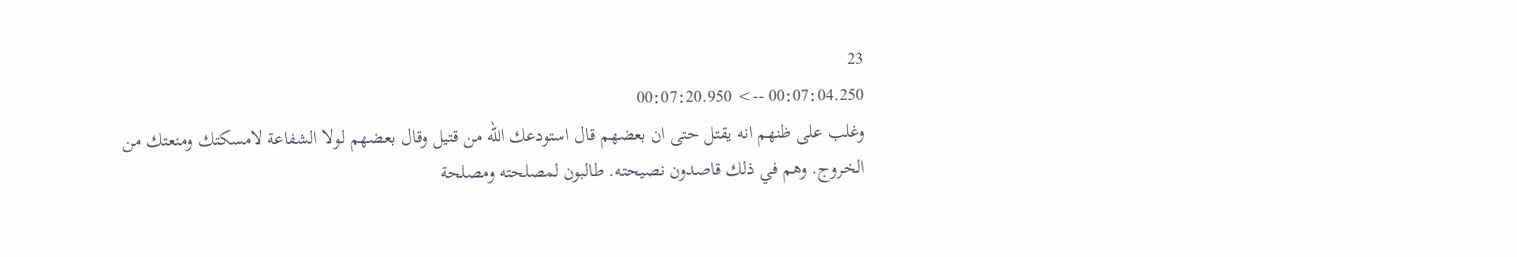23
00:07:04.250 --> 00:07:20.950
وغلب على ظنهم انه يقتل حتى ان بعضهم قال استودعك الله من قتيل وقال بعضهم لولا الشفاعة لامسكتك ومنعتك من الخروج. وهم في ذلك قاصدون نصيحته. طالبون لمصلحته ومصلحة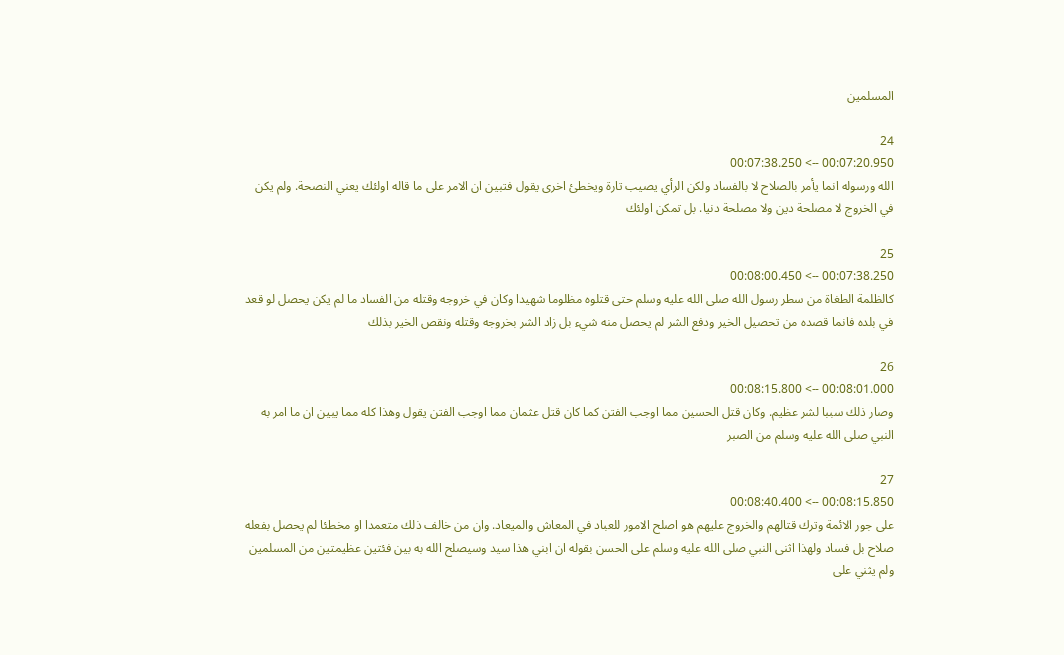المسلمين

24
00:07:20.950 --> 00:07:38.250
الله ورسوله انما يأمر بالصلاح لا بالفساد ولكن الرأي يصيب تارة ويخطئ اخرى يقول فتبين ان الامر على ما قاله اولئك يعني النصحة. ولم يكن في الخروج لا مصلحة دين ولا مصلحة دنيا. بل تمكن اولئك

25
00:07:38.250 --> 00:08:00.450
كالظلمة الطغاة من سطر رسول الله صلى الله عليه وسلم حتى قتلوه مظلوما شهيدا وكان في خروجه وقتله من الفساد ما لم يكن يحصل لو قعد في بلده فانما قصده من تحصيل الخير ودفع الشر لم يحصل منه شيء بل زاد الشر بخروجه وقتله ونقص الخير بذلك

26
00:08:01.000 --> 00:08:15.800
وصار ذلك سببا لشر عظيم. وكان قتل الحسين مما اوجب الفتن كما كان قتل عثمان مما اوجب الفتن يقول وهذا كله مما يبين ان ما امر به النبي صلى الله عليه وسلم من الصبر

27
00:08:15.850 --> 00:08:40.400
على جور الائمة وترك قتالهم والخروج عليهم هو اصلح الامور للعباد في المعاش والميعاد. وان من خالف ذلك متعمدا او مخطئا لم يحصل بفعله صلاح بل فساد ولهذا اثنى النبي صلى الله عليه وسلم على الحسن بقوله ان ابني هذا سيد وسيصلح الله به بين فئتين عظيمتين من المسلمين ولم يثني على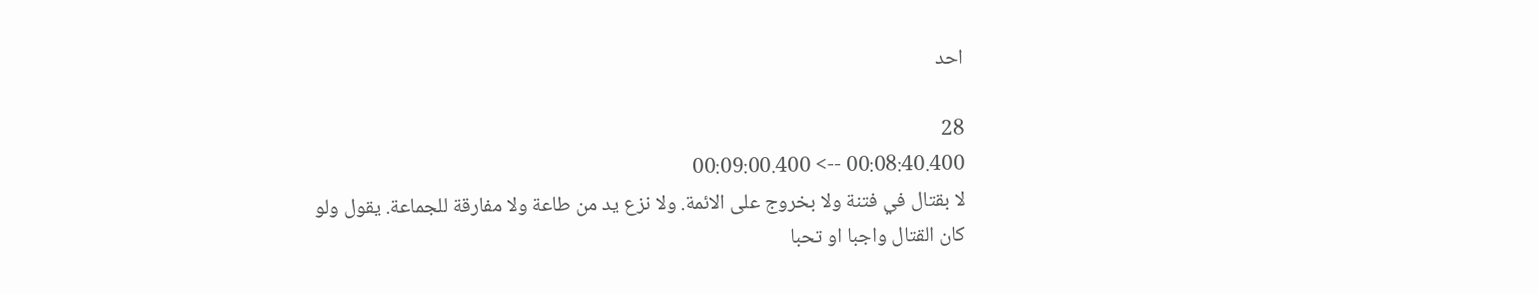احد

28
00:08:40.400 --> 00:09:00.400
لا بقتال في فتنة ولا بخروج على الائمة. ولا نزع يد من طاعة ولا مفارقة للجماعة. يقول ولو كان القتال واجبا او تحبا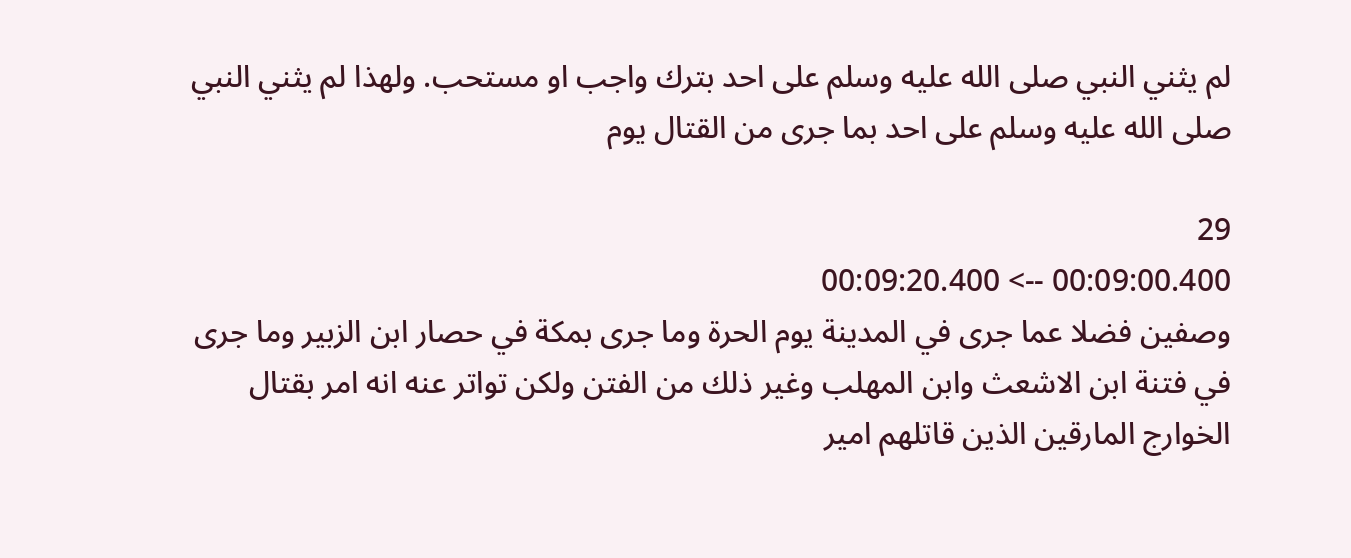لم يثني النبي صلى الله عليه وسلم على احد بترك واجب او مستحب. ولهذا لم يثني النبي صلى الله عليه وسلم على احد بما جرى من القتال يوم

29
00:09:00.400 --> 00:09:20.400
وصفين فضلا عما جرى في المدينة يوم الحرة وما جرى بمكة في حصار ابن الزبير وما جرى في فتنة ابن الاشعث وابن المهلب وغير ذلك من الفتن ولكن تواتر عنه انه امر بقتال الخوارج المارقين الذين قاتلهم امير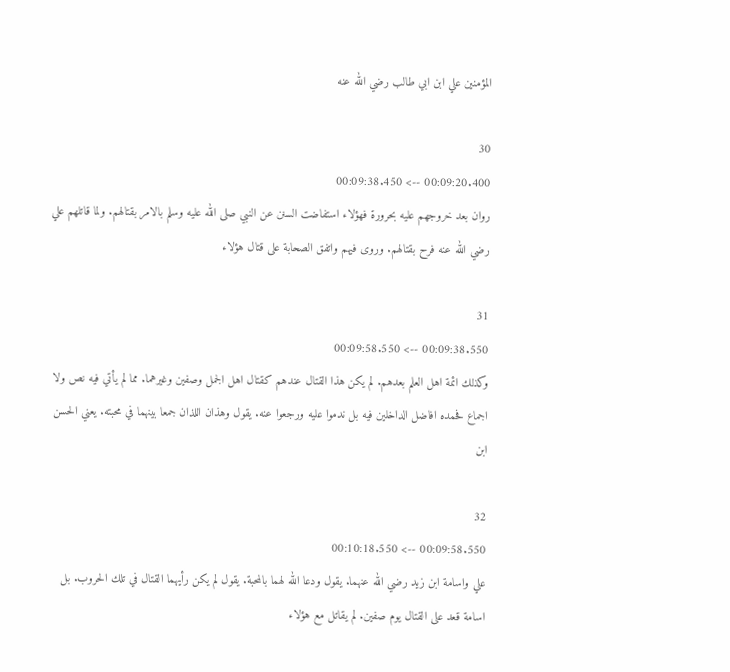المؤمنين علي ابن ابي طالب رضي الله عنه

30
00:09:20.400 --> 00:09:38.450
روان بعد خروجهم عليه بحرورة فهؤلاء استفاضت السنن عن النبي صلى الله عليه وسلم بالامر بقتالهم. ولما قاتلهم علي رضي الله عنه فرح بقتالهم. وروى فيهم واتفق الصحابة على قتال هؤلاء

31
00:09:38.550 --> 00:09:58.550
وكذلك ائمة اهل العلم بعدهم. لم يكن هذا القتال عندهم كقتال اهل الجمل وصفين وغيرهما. مما لم يأتي فيه نص ولا اجماع فحمده افاضل الداخلين فيه بل ندموا عليه ورجعوا عنه. يقول وهذان اللذان جمعا بينهما في محبته. يعني الحسن ابن

32
00:09:58.550 --> 00:10:18.550
علي واسامة ابن زيد رضي الله عنهما. يقول ودعا الله لهما بالمحبة. يقول لم يكن رأيهما القتال في تلك الحروب. بل اسامة قعد على القتال يوم صفين. لم يقاتل مع هؤلاء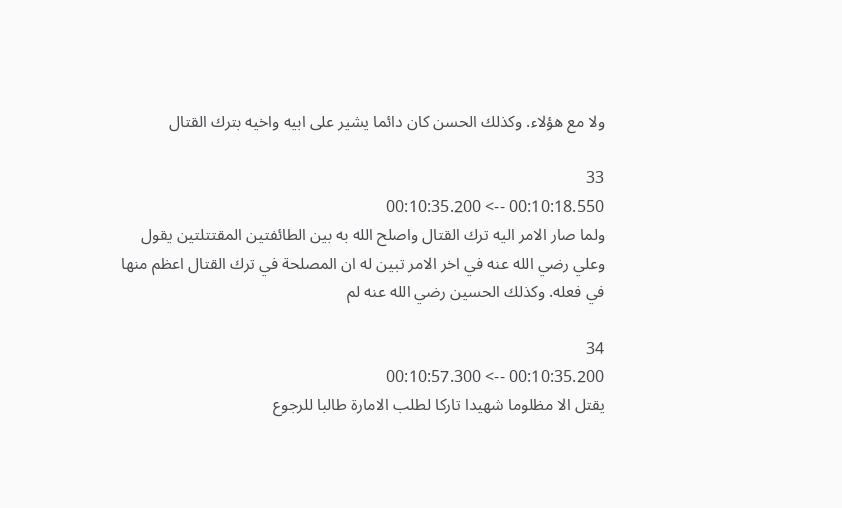ولا مع هؤلاء. وكذلك الحسن كان دائما يشير على ابيه واخيه بترك القتال

33
00:10:18.550 --> 00:10:35.200
ولما صار الامر اليه ترك القتال واصلح الله به بين الطائفتين المقتتلتين يقول وعلي رضي الله عنه في اخر الامر تبين له ان المصلحة في ترك القتال اعظم منها في فعله. وكذلك الحسين رضي الله عنه لم

34
00:10:35.200 --> 00:10:57.300
يقتل الا مظلوما شهيدا تاركا لطلب الامارة طالبا للرجوع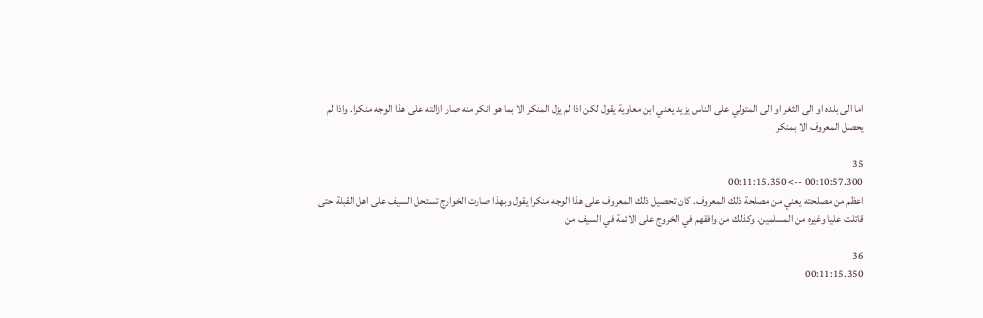اما الى بلده او الى الثغر او الى المتولي على الناس يزيد يعني ابن معاوية يقول لكن اذا لم يزل المنكر الا بما هو انكر منه صار ازالته على هذا الوجه منكرا. واذا لم يحصل المعروف الا بمنكر

35
00:10:57.300 --> 00:11:15.350
اعظم من مصلحته يعني من مصلحة ذلك المعروف. كان تحصيل ذلك المعروف على هذا الوجه منكرا يقول وبهذا صارت الخوارج تستحل السيف على اهل القبلة حتى قاتلت عليا وغيره من المسلمين. وكذلك من وافقهم في الخروج على الائمة في السيف من

36
00:11:15.350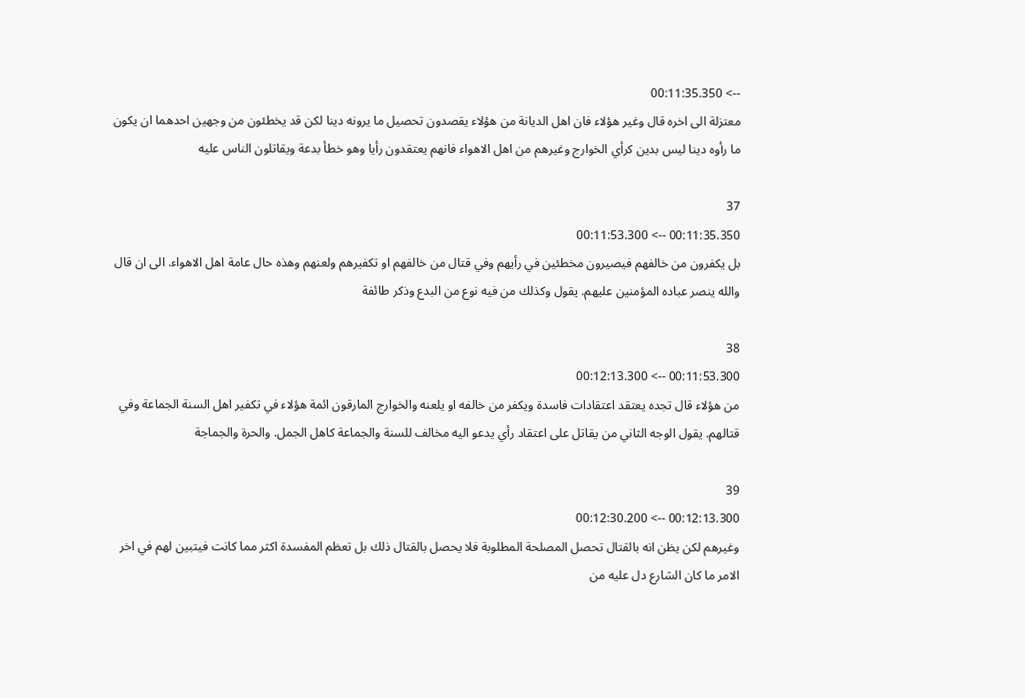--> 00:11:35.350
معتزلة الى اخره قال وغير هؤلاء فان اهل الديانة من هؤلاء يقصدون تحصيل ما يرونه دينا لكن قد يخطئون من وجهين احدهما ان يكون ما رأوه دينا ليس بدين كرأي الخوارج وغيرهم من اهل الاهواء فانهم يعتقدون رأيا وهو خطأ بدعة ويقاتلون الناس عليه

37
00:11:35.350 --> 00:11:53.300
بل يكفرون من خالفهم فيصيرون مخطئين في رأيهم وفي قتال من خالفهم او تكفيرهم ولعنهم وهذه حال عامة اهل الاهواء. الى ان قال والله ينصر عباده المؤمنين عليهم. يقول وكذلك من فيه نوع من البدع وذكر طائفة

38
00:11:53.300 --> 00:12:13.300
من هؤلاء قال تجده يعتقد اعتقادات فاسدة ويكفر من خالفه او يلعنه والخوارج المارقون ائمة هؤلاء في تكفير اهل السنة الجماعة وفي قتالهم. يقول الوجه الثاني من يقاتل على اعتقاد رأي يدعو اليه مخالف للسنة والجماعة كاهل الجمل. والحرة والجماجة

39
00:12:13.300 --> 00:12:30.200
وغيرهم لكن يظن انه بالقتال تحصل المصلحة المطلوبة فلا يحصل بالقتال ذلك بل تعظم المفسدة اكثر مما كانت فيتبين لهم في اخر الامر ما كان الشارع دل عليه من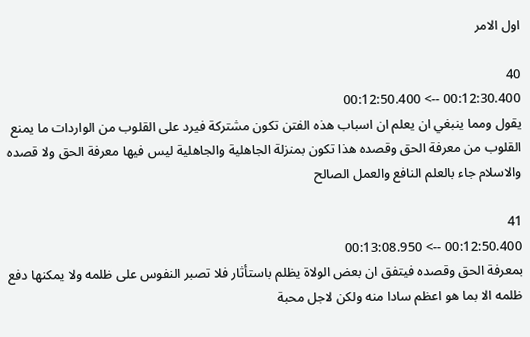اول الامر

40
00:12:30.400 --> 00:12:50.400
يقول ومما ينبغي ان يعلم ان اسباب هذه الفتن تكون مشتركة فيرد على القلوب من الواردات ما يمنع القلوب من معرفة الحق وقصده هذا تكون بمنزلة الجاهلية والجاهلية ليس فيها معرفة الحق ولا قصده والاسلام جاء بالعلم النافع والعمل الصالح

41
00:12:50.400 --> 00:13:08.950
بمعرفة الحق وقصده فيتفق ان بعض الولاة يظلم باستأثار فلا تصبر النفوس على ظلمه ولا يمكنها دفع ظلمه الا بما هو اعظم سادا منه ولكن لاجل محبة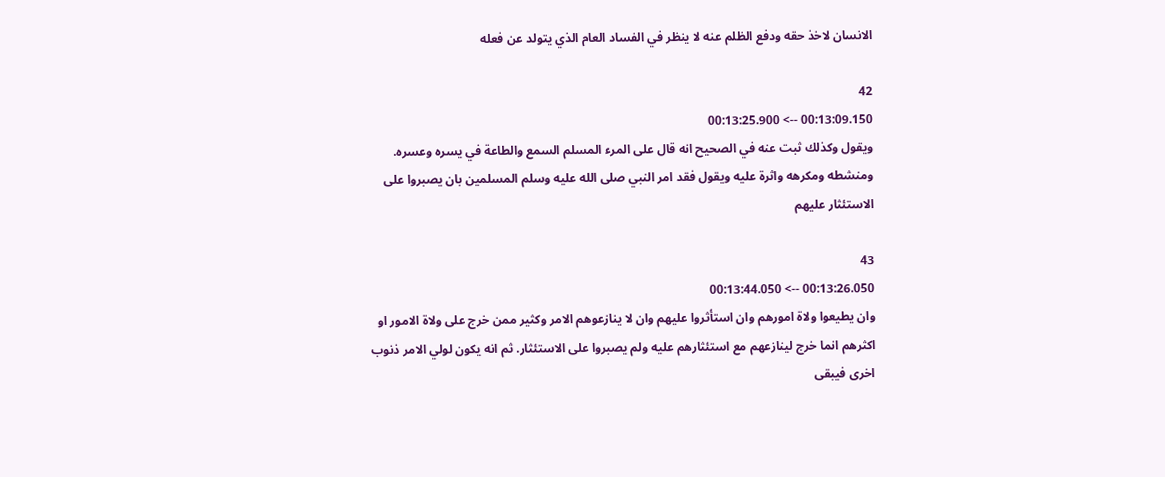الانسان لاخذ حقه ودفع الظلم عنه لا ينظر في الفساد العام الذي يتولد عن فعله

42
00:13:09.150 --> 00:13:25.900
ويقول وكذلك ثبت عنه في الصحيح انه قال على المرء المسلم السمع والطاعة في يسره وعسره. ومنشطه ومكرهه واثرة عليه ويقول فقد امر النبي صلى الله عليه وسلم المسلمين بان يصبروا على الاستئثار عليهم

43
00:13:26.050 --> 00:13:44.050
وان يطيعوا ولاة امورهم وان استأثروا عليهم وان لا ينازعوهم الامر وكثير ممن خرج على ولاة الامور او اكثرهم انما خرج لينازعهم مع استئثارهم عليه ولم يصبروا على الاستئثار. ثم انه يكون لولي الامر ذنوب اخرى فيبقى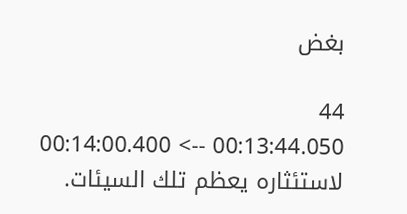بغض

44
00:13:44.050 --> 00:14:00.400
لاستئثاره يعظم تلك السيئات.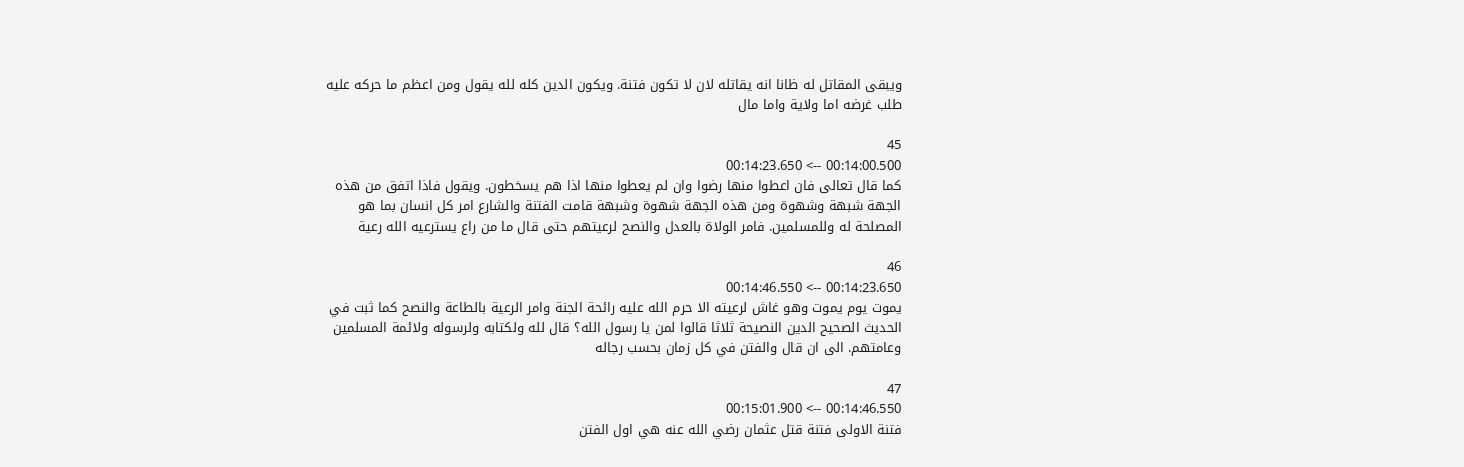ويبقى المقاتل له ظانا انه يقاتله لان لا تكون فتنة. ويكون الدين كله لله يقول ومن اعظم ما حركه عليه طلب غرضه اما ولاية واما مال

45
00:14:00.500 --> 00:14:23.650
كما قال تعالى فان اعطوا منها رضوا وان لم يعطوا منها اذا هم يسخطون. ويقول فاذا اتفق من هذه الجهة شبهة وشهوة ومن هذه الجهة شهوة وشبهة قامت الفتنة والشارع امر كل انسان بما هو المصلحة له وللمسلمين. فامر الولاة بالعدل والنصح لرعيتهم حتى قال ما من راع يسترعيه الله رعية

46
00:14:23.650 --> 00:14:46.550
يموت يوم يموت وهو غاش لرعيته الا حرم الله عليه رائحة الجنة وامر الرعية بالطاعة والنصح كما ثبت في الحديث الصحيح الدين النصيحة ثلاثا قالوا لمن يا رسول الله؟ قال لله ولكتابه ولرسوله ولائمة المسلمين وعامتهم. الى ان قال والفتن في كل زمان بحسب رجاله

47
00:14:46.550 --> 00:15:01.900
فتنة الاولى فتنة قتل عثمان رضي الله عنه هي اول الفتن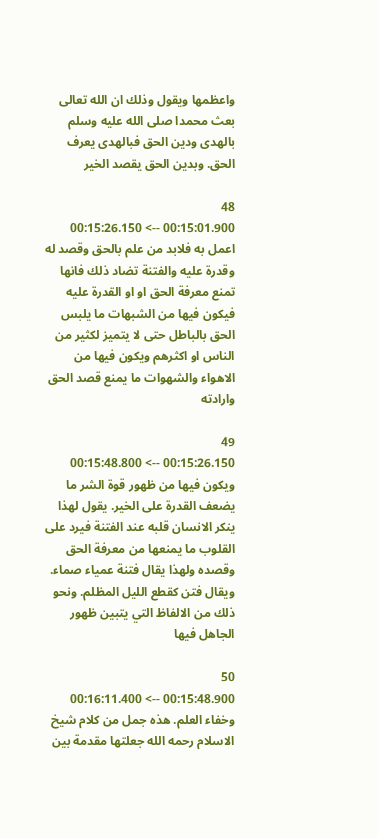واعظمها ويقول وذلك ان الله تعالى بعث محمدا صلى الله عليه وسلم بالهدى ودين الحق فبالهدى يعرف الحق. وبدين الحق يقصد الخير

48
00:15:01.900 --> 00:15:26.150
اعمل به فلابد من علم بالحق وقصد له وقدرة عليه والفتنة تضاد ذلك فانها تمنع معرفة الحق او او القدرة عليه فيكون فيها من الشبهات ما يلبس الحق بالباطل حتى لا يتميز لكثير من الناس او اكثرهم ويكون فيها من الاهواء والشهوات ما يمنع قصد الحق وارادته

49
00:15:26.150 --> 00:15:48.800
ويكون فيها من ظهور قوة الشر ما يضعف القدرة على الخير. يقول لهذا ينكر الانسان قلبه عند الفتنة فيرد على القلوب ما يمنعها من معرفة الحق وقصده ولهذا يقال فتنة عمياء صماء. ويقال فتن كقطع الليل المظلم. ونحو ذلك من الالفاظ التي يتبين ظهور الجاهل فيها

50
00:15:48.900 --> 00:16:11.400
وخفاء العلم. هذه جمل من كلام شيخ الاسلام رحمه الله جعلتها مقدمة بين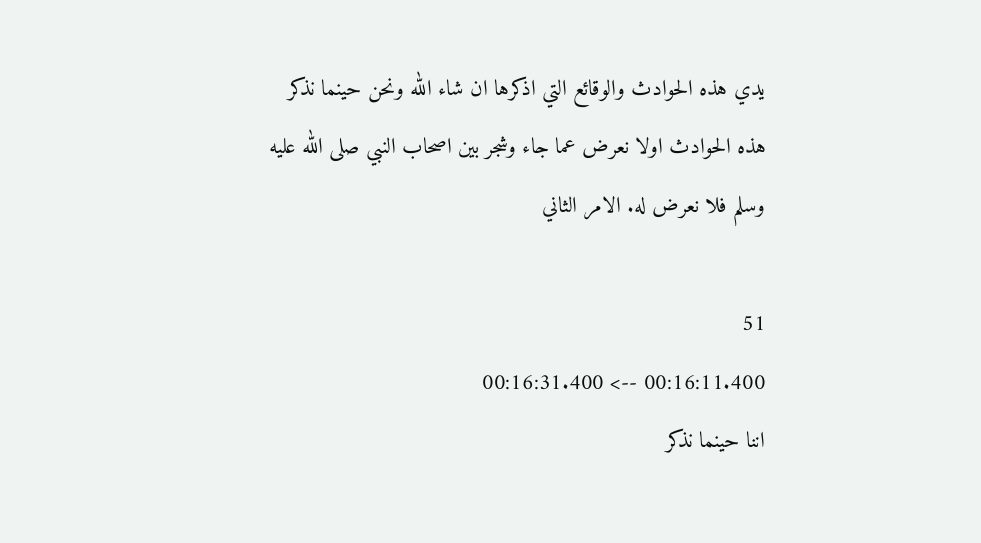يدي هذه الحوادث والوقائع التي اذكرها ان شاء الله ونحن حينما نذكر هذه الحوادث اولا نعرض عما جاء وشجر بين اصحاب النبي صلى الله عليه وسلم فلا نعرض له. الامر الثاني

51
00:16:11.400 --> 00:16:31.400
اننا حينما نذكر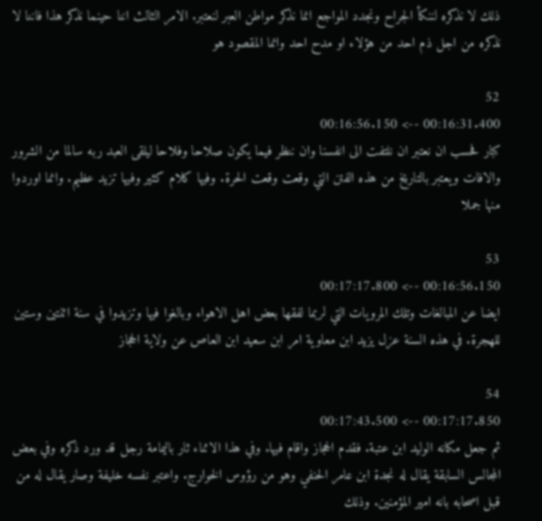ذلك لا نذكره لننكأ الجراح ونجدد المواجع انما نذكر مواطن العبر لنعتبر. الامر الثالث اننا حينما نذكر هذا فاننا لا نذكره من اجل ذم احد من هؤلاء او مدح احد وانما المقصود هو

52
00:16:31.400 --> 00:16:56.150
كبار فحسب ان نعتبر ان نلتفت الى انفسنا وان ننظر فيما يكون صلاحا وفلاحا ليلقى العبد ربه سالما من الشرور والافات ويعتبر بالتاريخ من هذه الفتن التي وقعت وقعت الحرة. وفيها كلام كثير وفيها تزيد عظيم. وانما اوردوا منها جملا

53
00:16:56.150 --> 00:17:17.800
ايضا عن المبالغات وتلك المرويات التي لربما لفقها بعض اهل الاهواء وبالغوا فيها وتزيدوا في سنة اثنتين وستين للهجرة. في هذه السنة عزل يزيد ابن معاوية امر ابن سعيد ابن العاص عن ولاية الحجاز

54
00:17:17.850 --> 00:17:43.500
ثم جعل مكانه الوليد ابن عتبة. فقدم الحجاز واقام فيها. وفي هذا الاثناء ثار باليمامة رجل قد ورد ذكره وفي بعض المجالس السابقة يقال له نجدة ابن عامر الحنفي وهو من رؤوس الخوارج. واعتبر نفسه خليفة وصار يقال له من قبل اصحابه بانه امير المؤمنين. وذلك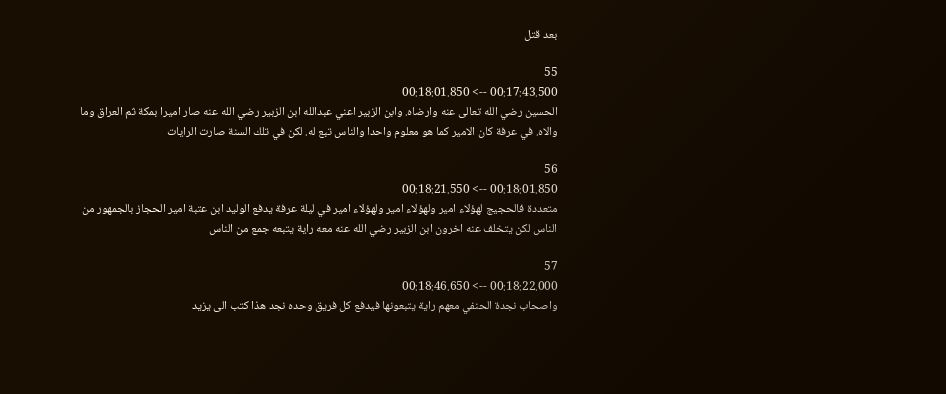بعد قتل

55
00:17:43.500 --> 00:18:01.850
الحسين رضي الله تعالى عنه وارضاه. وابن الزبير اعني عبدالله ابن الزبير رضي الله عنه صار اميرا بمكة ثم العراق وما والاه. في عرفة كان الامير كما هو معلوم واحدا والناس تبع له. لكن في تلك السنة صارت الرايات

56
00:18:01.850 --> 00:18:21.550
متعددة فالحجيج لهؤلاء امير ولهؤلاء امير ولهؤلاء امير في ليلة عرفة يدفع الوليد ابن عتبة امير الحجاز بالجمهور من الناس لكن يتخلف عنه اخرون ابن الزبير رضي الله عنه معه راية يتبعه جمع من الناس

57
00:18:22.000 --> 00:18:46.650
واصحاب نجدة الحنفي معهم راية يتبعونها فيدفع كل فريق وحده نجد هذا كتب الى يزيد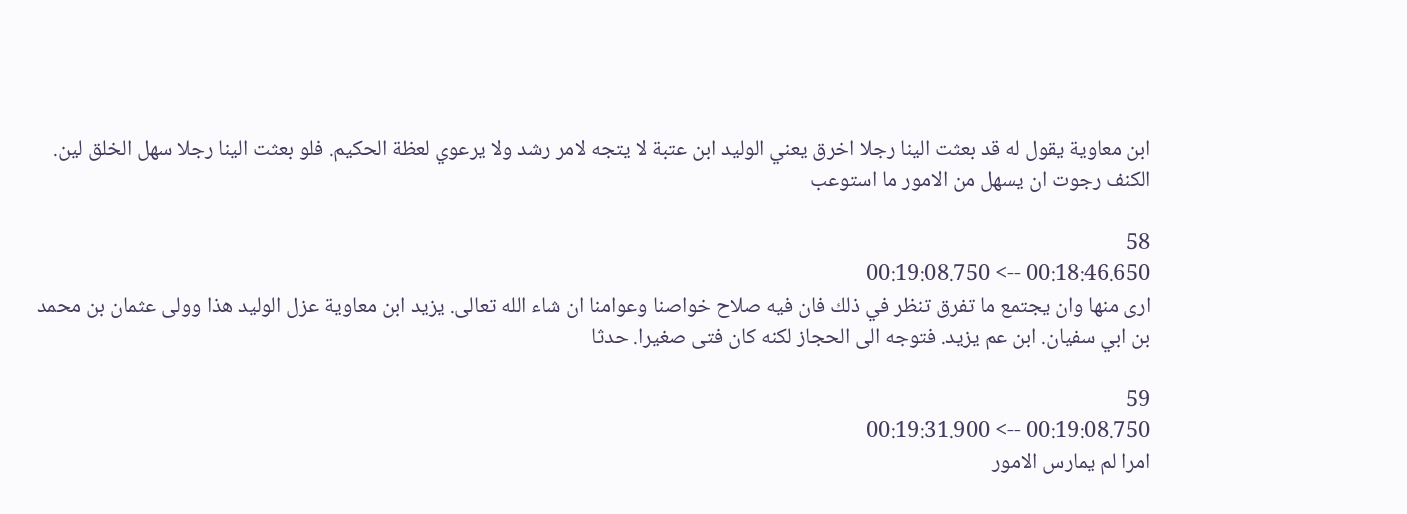ابن معاوية يقول له قد بعثت الينا رجلا اخرق يعني الوليد ابن عتبة لا يتجه لامر رشد ولا يرعوي لعظة الحكيم. فلو بعثت الينا رجلا سهل الخلق لين. الكنف رجوت ان يسهل من الامور ما استوعب

58
00:18:46.650 --> 00:19:08.750
ارى منها وان يجتمع ما تفرق تنظر في ذلك فان فيه صلاح خواصنا وعوامنا ان شاء الله تعالى. يزيد ابن معاوية عزل الوليد هذا وولى عثمان بن محمد بن ابي سفيان. ابن عم يزيد. فتوجه الى الحجاز لكنه كان فتى صغيرا. حدثا

59
00:19:08.750 --> 00:19:31.900
امرا لم يمارس الامور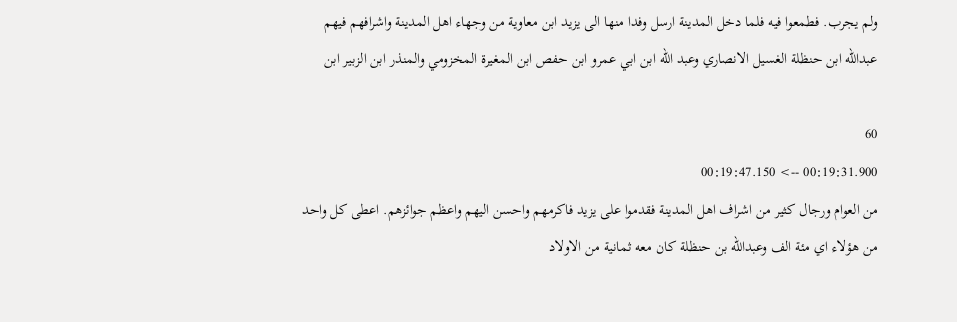ولم يجرب. فطمعوا فيه فلما دخل المدينة ارسل وفدا منها الى يزيد ابن معاوية من وجهاء اهل المدينة واشرافهم فيهم عبدالله ابن حنظلة الغسيل الانصاري وعبد الله ابن ابي عمرو ابن حفص ابن المغيرة المخزومي والمنذر ابن الزبير ابن

60
00:19:31.900 --> 00:19:47.150
من العوام ورجال كثير من اشراف اهل المدينة فقدموا على يزيد فاكرمهم واحسن اليهم واعظم جوائزهم. اعطى كل واحد من هؤلاء اي مئة الف وعبدالله بن حنظلة كان معه ثمانية من الاولاد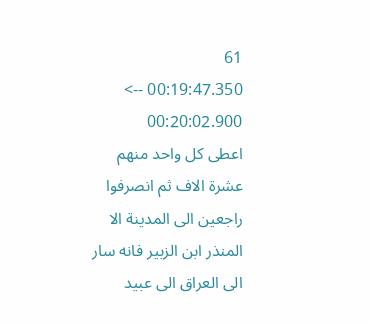61
00:19:47.350 --> 00:20:02.900
اعطى كل واحد منهم عشرة الاف ثم انصرفوا راجعين الى المدينة الا المنذر ابن الزبير فانه سار الى العراق الى عبيد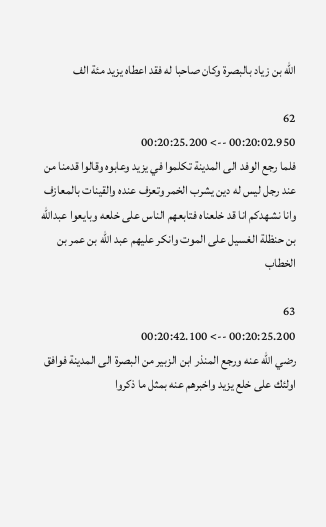الله بن زياد بالبصرة وكان صاحبا له فقد اعطاه يزيد مئة الف

62
00:20:02.950 --> 00:20:25.200
فلما رجع الوفد الى المدينة تكلموا في يزيد وعابوه وقالوا قدمنا من عند رجل ليس له دين يشرب الخمر وتعزف عنده والقينات بالمعازف وانا نشهدكم انا قد خلعناه فتابعهم الناس على خلعه وبايعوا عبدالله بن حنظلة الغسيل على الموت وانكر عليهم عبد الله بن عمر بن الخطاب

63
00:20:25.200 --> 00:20:42.100
رضي الله عنه ورجع المنذر ابن الزبير من البصرة الى المدينة فوافق اولئك على خلع يزيد واخبرهم عنه بمثل ما ذكروا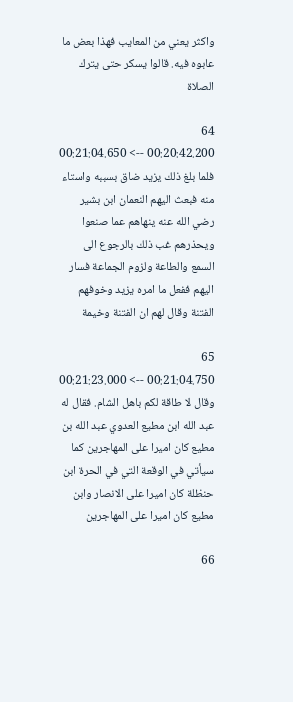واكثر يعني من المعايب فهذا بعض ما عابوه فيه. قالوا يسكر حتى يترك الصلاة

64
00:20:42.200 --> 00:21:04.650
فلما بلغ ذلك يزيد ضاق بسببه واستاء منه فبعث اليهم النعمان ابن بشير رضي الله عنه ينهاهم عما صنعوا ويحذرهم غب ذلك بالرجوع الى السمع والطاعة ولزوم الجماعة فسار اليهم ففعل ما امره يزيد وخوفهم الفتنة وقال لهم ان الفتنة وخيمة

65
00:21:04.750 --> 00:21:23.000
وقال لا طاقة لكم باهل الشام. فقال له عبد الله ابن مطيع العدوي عبد الله بن مطيع كان اميرا على المهاجرين كما سيأتي في الوقعة التي في الحرة ابن حنظلة كان اميرا على الانصار وابن مطيع كان اميرا على المهاجرين

66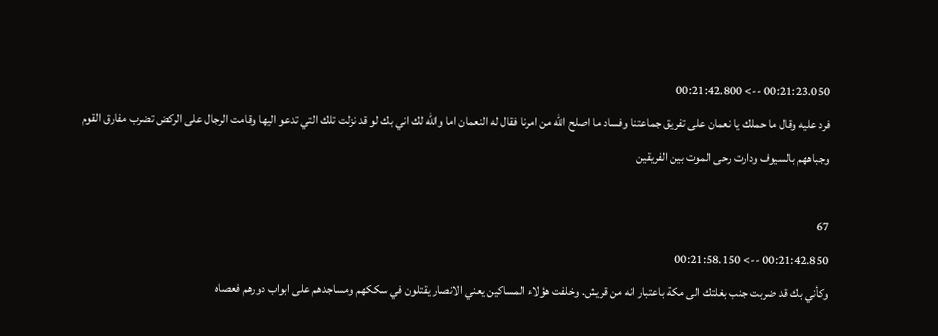00:21:23.050 --> 00:21:42.800
فرد عليه وقال ما حملك يا نعمان على تفريق جماعتنا وفساد ما اصلح الله من امرنا فقال له النعمان اما والله لك اني بك لو قد نزلت تلك التي تدعو اليها وقامت الرجال على الركض تضرب مفارق القوم وجباههم بالسيوف ودارت رحى الموت بين الفريقين

67
00:21:42.850 --> 00:21:58.150
وكأني بك قد ضربت جنب بغلتك الى مكة باعتبار انه من قريش. وخلفت هؤلاء المساكين يعني الانصار يقتلون في سككهم ومساجدهم على ابواب دورهم فعصاه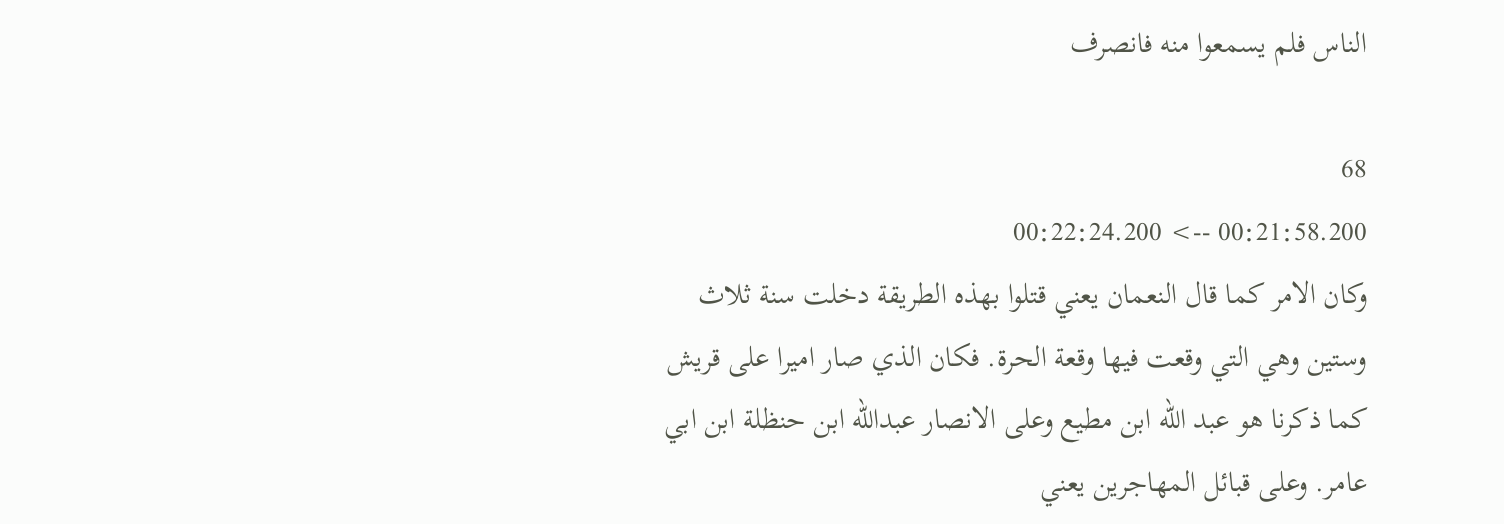الناس فلم يسمعوا منه فانصرف

68
00:21:58.200 --> 00:22:24.200
وكان الامر كما قال النعمان يعني قتلوا بهذه الطريقة دخلت سنة ثلاث وستين وهي التي وقعت فيها وقعة الحرة. فكان الذي صار اميرا على قريش كما ذكرنا هو عبد الله ابن مطيع وعلى الانصار عبدالله ابن حنظلة ابن ابي عامر. وعلى قبائل المهاجرين يعني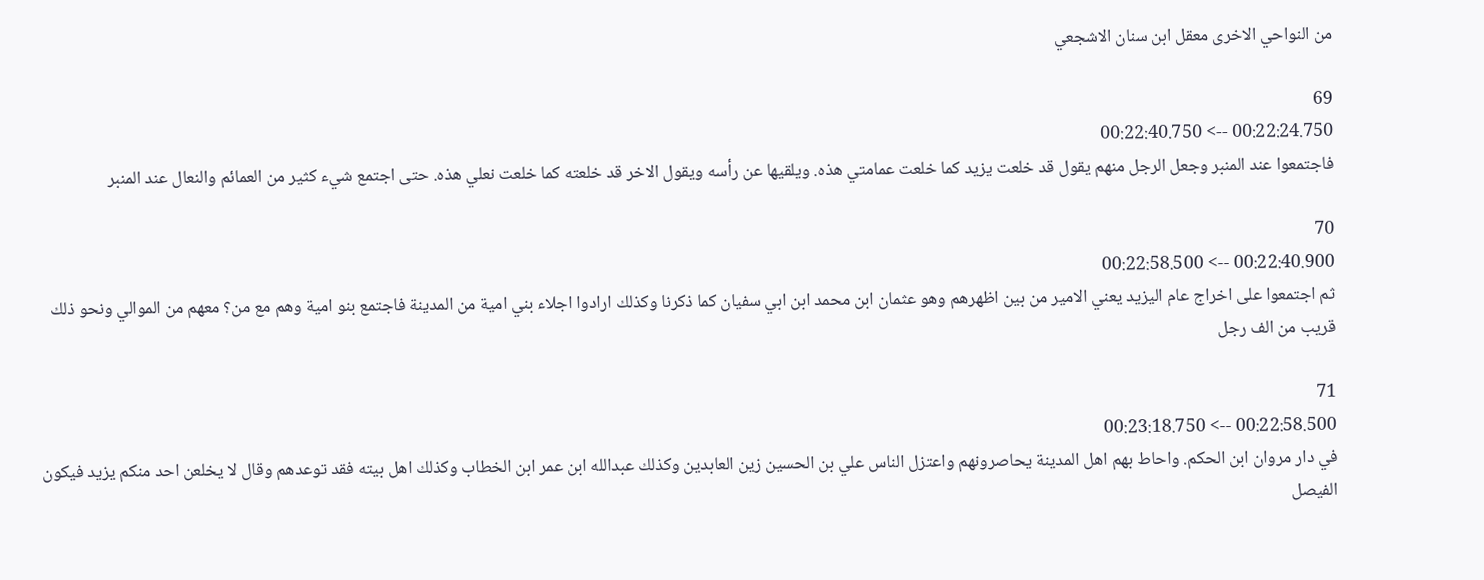من النواحي الاخرى معقل ابن سنان الاشجعي

69
00:22:24.750 --> 00:22:40.750
فاجتمعوا عند المنبر وجعل الرجل منهم يقول قد خلعت يزيد كما خلعت عمامتي هذه. ويلقيها عن رأسه ويقول الاخر قد خلعته كما خلعت نعلي هذه. حتى اجتمع شيء كثير من العمائم والنعال عند المنبر

70
00:22:40.900 --> 00:22:58.500
ثم اجتمعوا على اخراج عام اليزيد يعني الامير من بين اظهرهم وهو عثمان ابن محمد ابن ابي سفيان كما ذكرنا وكذلك ارادوا اجلاء بني امية من المدينة فاجتمع بنو امية وهم مع من؟ معهم من الموالي ونحو ذلك قريب من الف رجل

71
00:22:58.500 --> 00:23:18.750
في دار مروان ابن الحكم. واحاط بهم اهل المدينة يحاصرونهم واعتزل الناس علي بن الحسين زين العابدين وكذلك عبدالله ابن عمر ابن الخطاب وكذلك اهل بيته فقد توعدهم وقال لا يخلعن احد منكم يزيد فيكون الفيصل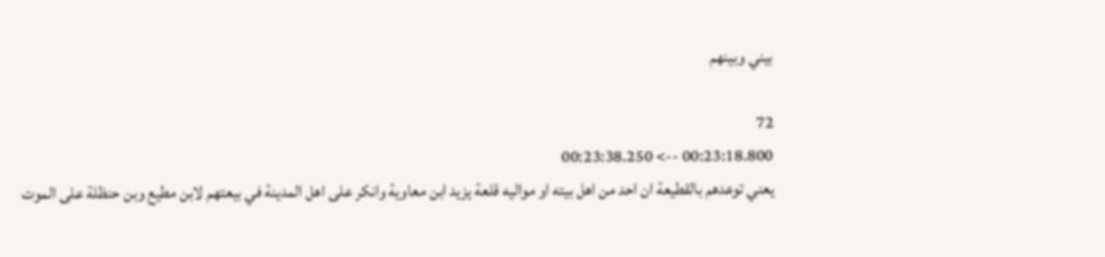بيني وبينهم

72
00:23:18.800 --> 00:23:38.250
يعني توعدهم بالقطيعة ان احد من اهل بيته او مواليه قلعة يزيد ابن معاوية وانكر على اهل المدينة في بيعتهم لابن مطيع وبن حنظلة على الموت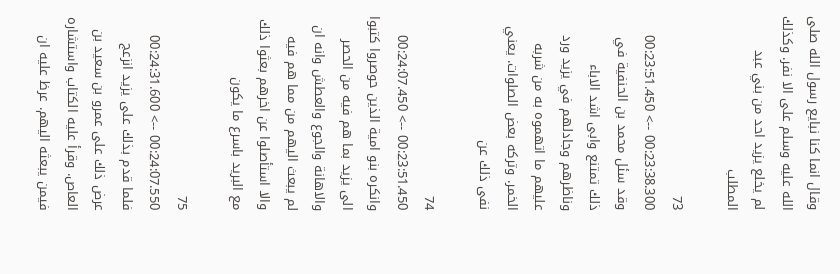وقال انما كنا نبايع رسول الله صلى الله عليه وسلم على الا نفر. وكذلك لم يخلع يزيد احد من بني عبد المطلب

73
00:23:38.300 --> 00:23:51.450
وقد سئل محمد بن الحنفية في ذلك تمتنع وابى اشد الاباء وناظرهم وجادلهم في يزيد ورد عليهم ما اتهموه به من شربه الخمر. وتركه بعض الصلوات. يعني نفى ذلك عن

74
00:23:51.450 --> 00:24:07.450
وانكره بنو امية الذين حوصروا كتبوا الى يزيد بما هم فيه من الحصر والاهانة والجوع والعطش وانه ان لم يبعث اليهم من مما هم فيه والا استأصلوا عن اخرهم بعثوا ذلك مع البريد باسرع ما يكون

75
00:24:07.550 --> 00:24:31.600
فلما قدم بذلك على يزيد انزعج عرض ذلك على عمرو بن سعيد بن العاص. وقرأ عليه الكتاب واستشاره فيمن يبعثه اليهم. عرظ عليه ان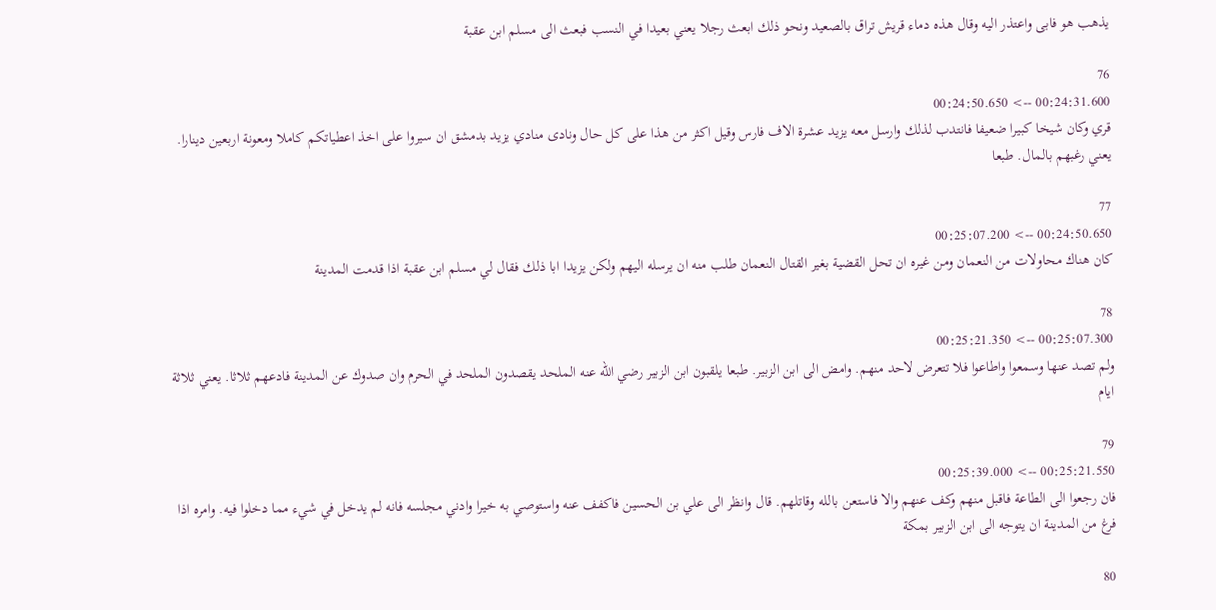يذهب هو فابى واعتذر اليه وقال هذه دماء قريش تراق بالصعيد ونحو ذلك ابعث رجلا يعني بعيدا في النسب فبعث الى مسلم ابن عقبة

76
00:24:31.600 --> 00:24:50.650
قري وكان شيخا كبيرا ضعيفا فانتدب لذلك وارسل معه يزيد عشرة الاف فارس وقيل اكثر من هذا على كل حال ونادى منادي يزيد بدمشق ان سيروا على اخذ اعطياتكم كاملا ومعونة اربعين دينارا. يعني رغبهم بالمال. طبعا

77
00:24:50.650 --> 00:25:07.200
كان هناك محاولات من النعمان ومن غيره ان تحل القضية بغير القتال النعمان طلب منه ان يرسله اليهم ولكن يزيدا ابا ذلك فقال لي مسلم ابن عقبة اذا قدمت المدينة

78
00:25:07.300 --> 00:25:21.350
ولم تصد عنها وسمعوا واطاعوا فلا تتعرض لاحد منهم. وامض الى ابن الزبير. طبعا يلقبون ابن الزبير رضي الله عنه الملحد يقصدون الملحد في الحرم وان صدوك عن المدينة فادعهم ثلاثا. يعني ثلاثة ايام

79
00:25:21.550 --> 00:25:39.000
فان رجعوا الى الطاعة فاقبل منهم وكف عنهم والا فاستعن بالله وقاتلهم. قال وانظر الى علي بن الحسين فاكفف عنه واستوصي به خيرا وادني مجلسه فانه لم يدخل في شيء مما دخلوا فيه. وامره اذا فرغ من المدينة ان يتوجه الى ابن الزبير بمكة

80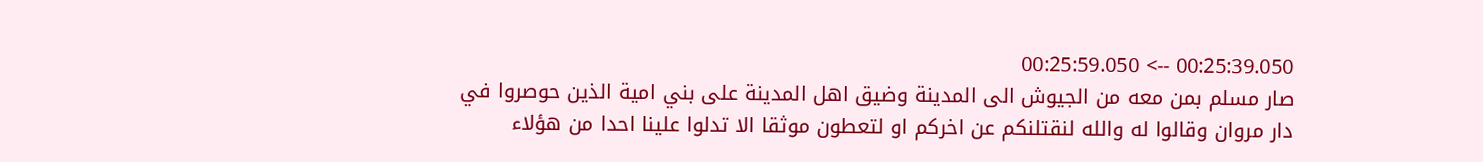00:25:39.050 --> 00:25:59.050
صار مسلم بمن معه من الجيوش الى المدينة وضيق اهل المدينة على بني امية الذين حوصروا في دار مروان وقالوا له والله لنقتلنكم عن اخركم او لتعطون موثقا الا تدلوا علينا احدا من هؤلاء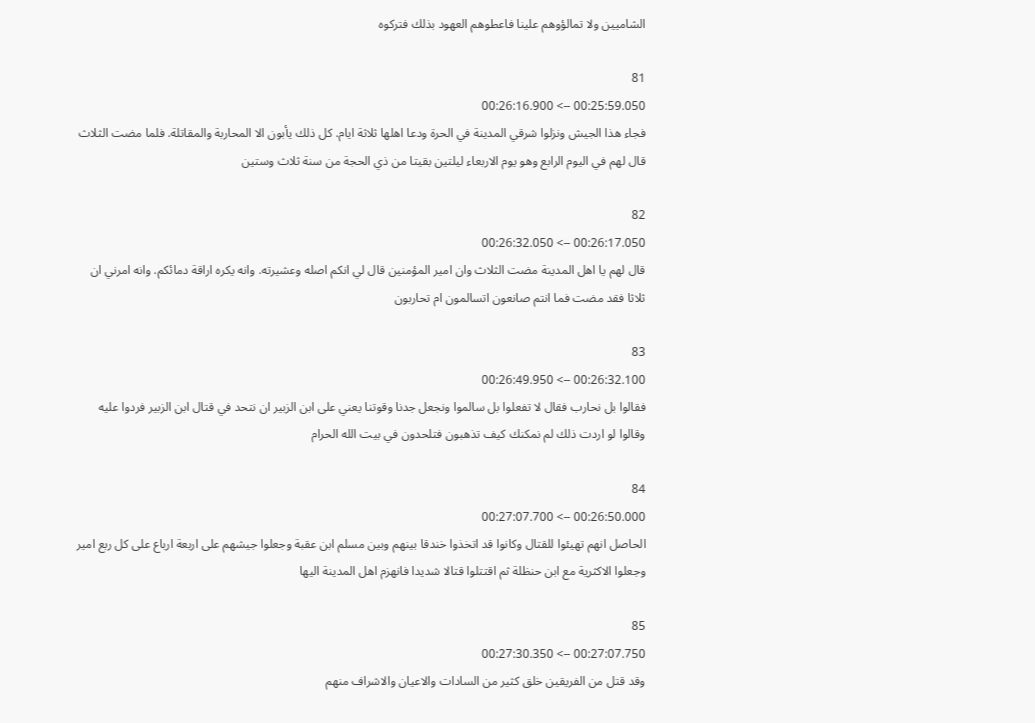الشاميين ولا تمالؤوهم علينا فاعطوهم العهود بذلك فتركوه

81
00:25:59.050 --> 00:26:16.900
فجاء هذا الجيش ونزلوا شرقي المدينة في الحرة ودعا اهلها ثلاثة ايام. كل ذلك يأبون الا المحاربة والمقاتلة. فلما مضت الثلاث قال لهم في اليوم الرابع وهو يوم الاربعاء ليلتين بقيتا من ذي الحجة من سنة ثلاث وستين

82
00:26:17.050 --> 00:26:32.050
قال لهم يا اهل المدينة مضت الثلاث وان امير المؤمنين قال لي انكم اصله وعشيرته. وانه يكره اراقة دمائكم. وانه امرني ان ثلاثا فقد مضت فما انتم صانعون اتسالمون ام تحاربون

83
00:26:32.100 --> 00:26:49.950
فقالوا بل نحارب فقال لا تفعلوا بل سالموا ونجعل جدنا وقوتنا يعني على ابن الزبير ان نتحد في قتال ابن الزبير فردوا عليه وقالوا لو اردت ذلك لم نمكنك كيف تذهبون فتلحدون في بيت الله الحرام

84
00:26:50.000 --> 00:27:07.700
الحاصل انهم تهيئوا للقتال وكانوا قد اتخذوا خندقا بينهم وبين مسلم ابن عقبة وجعلوا جيشهم على اربعة ارباع على كل ربع امير وجعلوا الاكثرية مع ابن حنظلة ثم اقتتلوا قتالا شديدا فانهزم اهل المدينة اليها

85
00:27:07.750 --> 00:27:30.350
وقد قتل من الفريقين خلق كثير من السادات والاعيان والاشراف منهم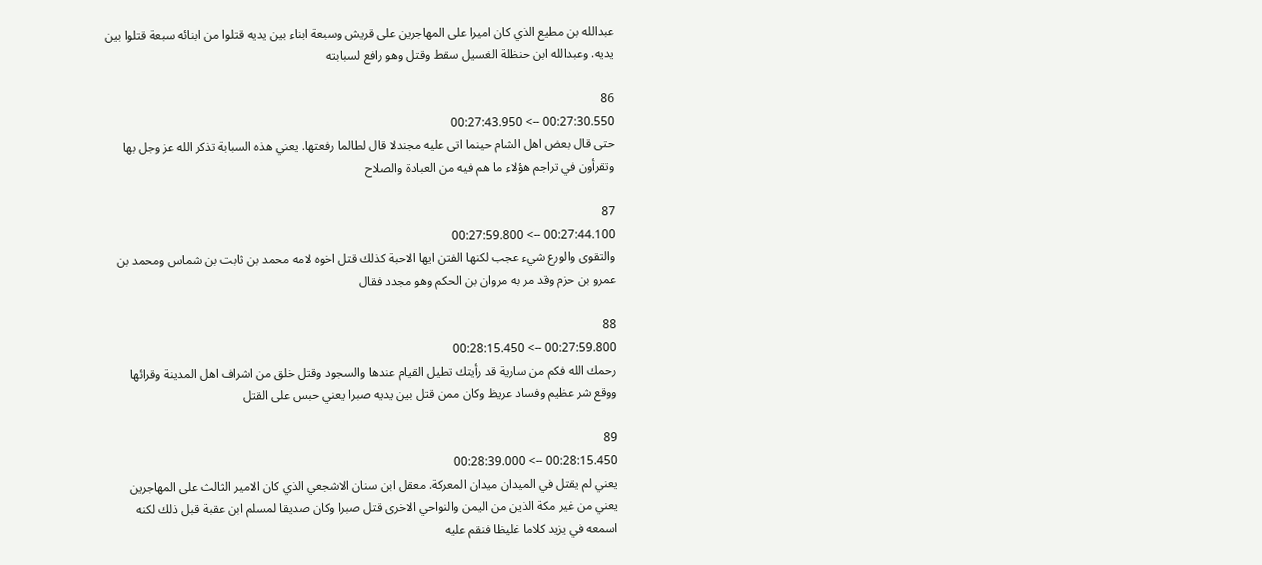عبدالله بن مطيع الذي كان اميرا على المهاجرين على قريش وسبعة ابناء بين يديه قتلوا من ابنائه سبعة قتلوا بين يديه. وعبدالله ابن حنظلة الغسيل سقط وقتل وهو رافع لسبابته

86
00:27:30.550 --> 00:27:43.950
حتى قال بعض اهل الشام حينما اتى عليه مجندلا قال لطالما رفعتها. يعني هذه السبابة تذكر الله عز وجل بها وتقرأون في تراجم هؤلاء ما هم فيه من العبادة والصلاح

87
00:27:44.100 --> 00:27:59.800
والتقوى والورع شيء عجب لكنها الفتن ايها الاحبة كذلك قتل اخوه لامه محمد بن ثابت بن شماس ومحمد بن عمرو بن حزم وقد مر به مروان بن الحكم وهو مجدد فقال

88
00:27:59.800 --> 00:28:15.450
رحمك الله فكم من سارية قد رأيتك تطيل القيام عندها والسجود وقتل خلق من اشراف اهل المدينة وقرائها ووقع شر عظيم وفساد عريظ وكان ممن قتل بين يديه صبرا يعني حبس على القتل

89
00:28:15.450 --> 00:28:39.000
يعني لم يقتل في الميدان ميدان المعركة. معقل ابن سنان الاشجعي الذي كان الامير الثالث على المهاجرين يعني من غير مكة الذين من اليمن والنواحي الاخرى قتل صبرا وكان صديقا لمسلم ابن عقبة قبل ذلك لكنه اسمعه في يزيد كلاما غليظا فنقم عليه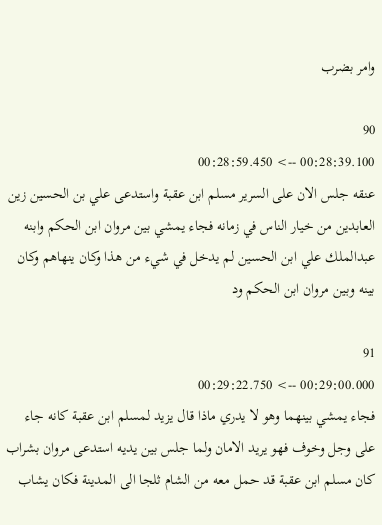وامر بضرب

90
00:28:39.100 --> 00:28:59.450
عنقه جلس الان على السرير مسلم ابن عقبة واستدعى علي بن الحسين زين العابدين من خيار الناس في زمانه فجاء يمشي بين مروان ابن الحكم وابنه عبدالملك علي ابن الحسين لم يدخل في شيء من هذا وكان ينهاهم وكان بينه وبين مروان ابن الحكم ود

91
00:29:00.000 --> 00:29:22.750
فجاء يمشي بينهما وهو لا يدري ماذا قال يزيد لمسلم ابن عقبة كانه جاء على وجل وخوف فهو يريد الامان ولما جلس بين يديه استدعى مروان بشراب كان مسلم ابن عقبة قد حمل معه من الشام ثلجا الى المدينة فكان يشاب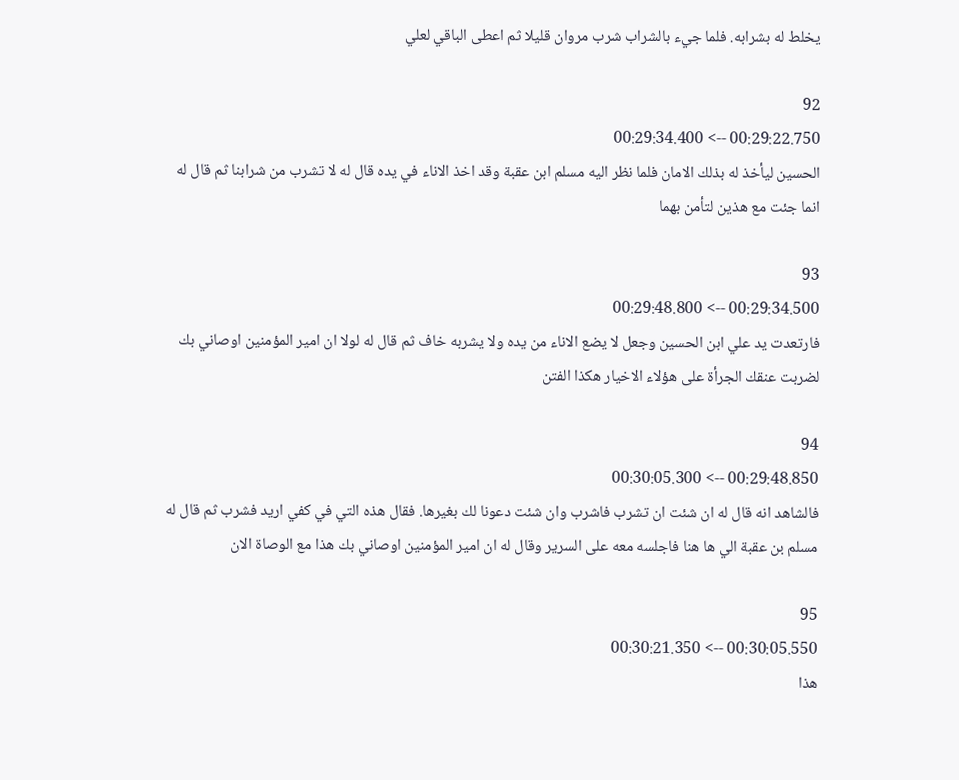يخلط له بشرابه. فلما جيء بالشراب شرب مروان قليلا ثم اعطى الباقي لعلي

92
00:29:22.750 --> 00:29:34.400
الحسين ليأخذ له بذلك الامان فلما نظر اليه مسلم ابن عقبة وقد اخذ الاناء في يده قال له لا تشرب من شرابنا ثم قال له انما جئت مع هذين لتأمن بهما

93
00:29:34.500 --> 00:29:48.800
فارتعدت يد علي ابن الحسين وجعل لا يضع الاناء من يده ولا يشربه خاف ثم قال له لولا ان امير المؤمنين اوصاني بك لضربت عنقك الجرأة على هؤلاء الاخيار هكذا الفتن

94
00:29:48.850 --> 00:30:05.300
فالشاهد انه قال له ان شئت ان تشرب فاشرب وان شئت دعونا لك بغيرها. فقال هذه التي في كفي اريد فشرب ثم قال له مسلم بن عقبة الي ها هنا فاجلسه معه على السرير وقال له ان امير المؤمنين اوصاني بك هذا مع الوصاة الان

95
00:30:05.550 --> 00:30:21.350
هذا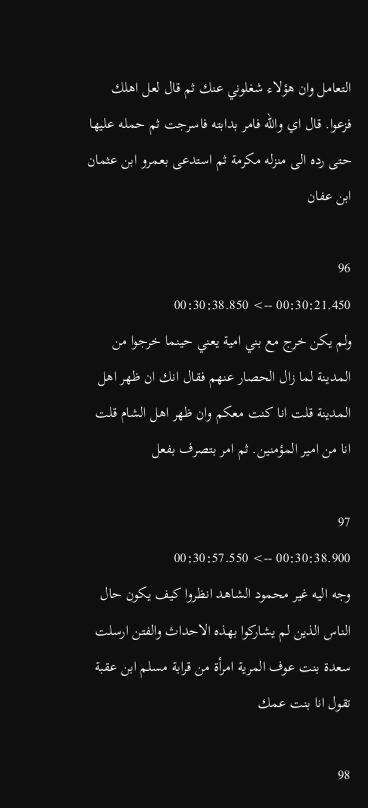التعامل وان هؤلاء شغلوني عنك ثم قال لعل اهلك فزعوا. قال اي والله فامر بدابته فاسرجت ثم حمله عليها حتى رده الى منزله مكرمة ثم استدعى بعمرو ابن عثمان ابن عفان

96
00:30:21.450 --> 00:30:38.850
ولم يكن خرج مع بني امية يعني حينما خرجوا من المدينة لما زال الحصار عنهم فقال انك ان ظهر اهل المدينة قلت انا كنت معكم وان ظهر اهل الشام قلت انا من امير المؤمنين. ثم امر بتصرف بفعل

97
00:30:38.900 --> 00:30:57.550
وجه اليه غير محمود الشاهد انظروا كيف يكون حال الناس الذين لم يشاركوا بهذه الاحداث والفتن ارسلت سعدة بنت عوف المرية امرأة من قرابة مسلم ابن عقبة تقول انا بنت عمك

98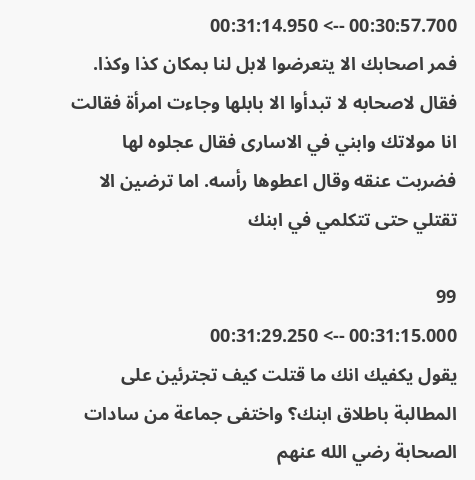00:30:57.700 --> 00:31:14.950
فمر اصحابك الا يتعرضوا لابل لنا بمكان كذا وكذا. فقال لاصحابه لا تبدأوا الا بابلها وجاءت امرأة فقالت انا مولاتك وابني في الاسارى فقال عجلوه لها فضربت عنقه وقال اعطوها رأسه. اما ترضين الا تقتلي حتى تتكلمي في ابنك

99
00:31:15.000 --> 00:31:29.250
يقول يكفيك انك ما قتلت كيف تجترئين على المطالبة باطلاق ابنك؟ واختفى جماعة من سادات الصحابة رضي الله عنهم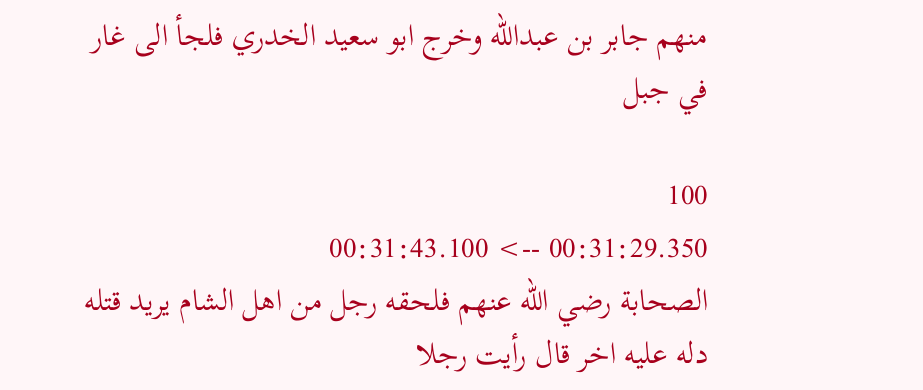منهم جابر بن عبدالله وخرج ابو سعيد الخدري فلجأ الى غار في جبل

100
00:31:29.350 --> 00:31:43.100
الصحابة رضي الله عنهم فلحقه رجل من اهل الشام يريد قتله دله عليه اخر قال رأيت رجلا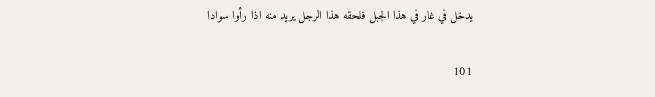يدخل في غار في هذا الجبل فلحقه هذا الرجل يريد منه اذا رأوا سوادا

101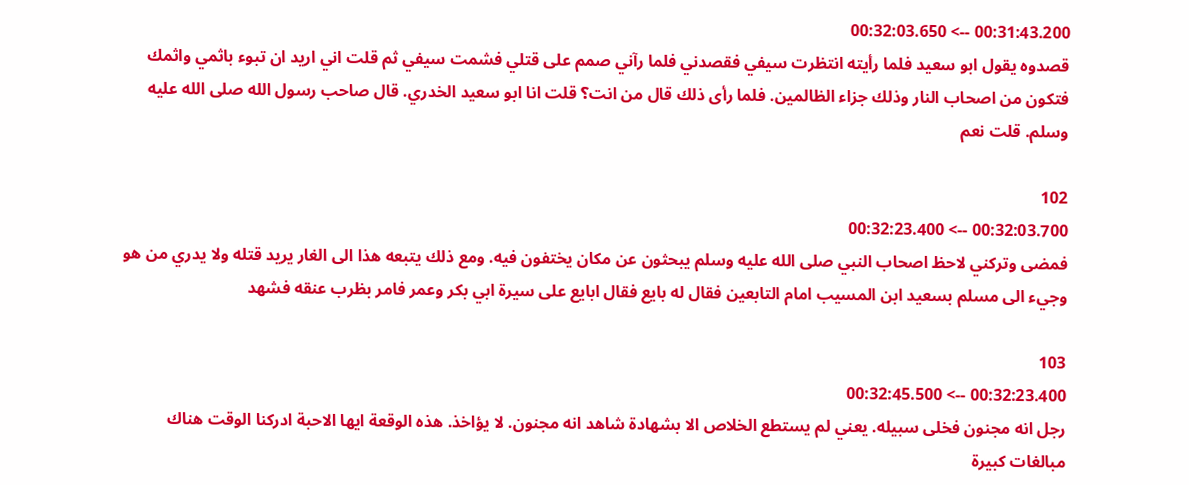00:31:43.200 --> 00:32:03.650
قصدوه يقول ابو سعيد فلما رأيته انتظرت سيفي فقصدني فلما رآني صمم على قتلي فشمت سيفي ثم قلت اني اريد ان تبوء باثمي واثمك فتكون من اصحاب النار وذلك جزاء الظالمين. فلما رأى ذلك قال من انت؟ قلت انا ابو سعيد الخدري. قال صاحب رسول الله صلى الله عليه وسلم. قلت نعم

102
00:32:03.700 --> 00:32:23.400
فمضى وتركني لاحظ اصحاب النبي صلى الله عليه وسلم يبحثون عن مكان يختفون فيه. ومع ذلك يتبعه هذا الى الغار يريد قتله ولا يدري من هو وجيء الى مسلم بسعيد ابن المسيب امام التابعين فقال له بايع فقال ابايع على سيرة ابي بكر وعمر فامر بظرب عنقه فشهد

103
00:32:23.400 --> 00:32:45.500
رجل انه مجنون فخلى سبيله. يعني لم يستطع الخلاص الا بشهادة شاهد انه مجنون. لا يؤاخذ. هذه الوقعة ايها الاحبة ادركنا الوقت هناك مبالغات كبيرة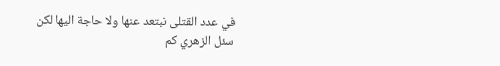في عدد القتلى نبتعد عنها ولا حاجة اليها لكن سئل الزهري كم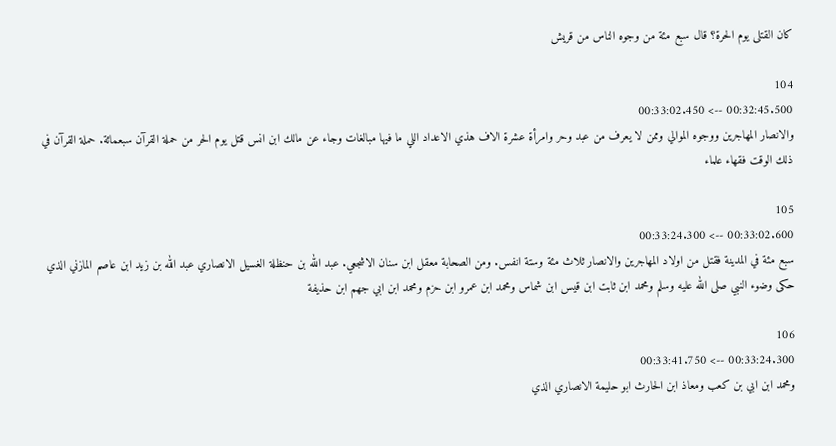كان القتلى يوم الحرة؟ قال سبع مئة من وجوه الناس من قريش

104
00:32:45.500 --> 00:33:02.450
والانصار المهاجرين ووجوه الموالي وممن لا يعرف من عبد وحر وامرأة عشرة الاف هذي الاعداد اللي ما فيها مبالغات وجاء عن مالك ابن انس قتل يوم الحر من حملة القرآن سبعمائة. حملة القرآن في ذلك الوقت فقهاء علماء

105
00:33:02.600 --> 00:33:24.300
سبع مئة في المدينة فقتل من اولاد المهاجرين والانصار ثلاث مئة وستة انفس. ومن الصحابة معقل ابن سنان الاشجعي. عبد الله بن حنظلة الغسيل الانصاري عبد الله بن زيد ابن عاصم المازني الذي حكى وضوء النبي صلى الله عليه وسلم ومحمد ابن ثابت ابن قيس ابن شماس ومحمد ابن عمرو ابن حزم ومحمد ابن ابي جهم ابن حذيفة

106
00:33:24.300 --> 00:33:41.750
ومحمد ابن ابي بن كعب ومعاذ ابن الحارث ابو حليمة الانصاري الذي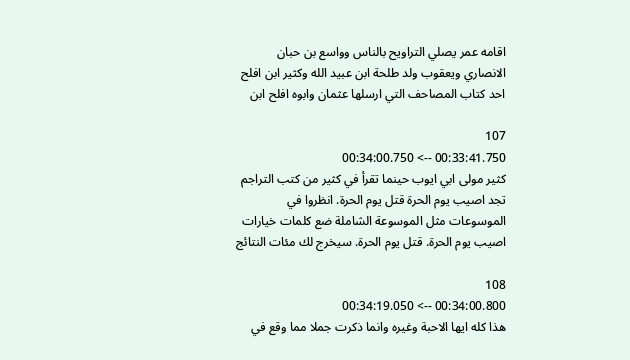اقامه عمر يصلي التراويح بالناس وواسع بن حبان الانصاري ويعقوب ولد طلحة ابن عبيد الله وكثير ابن افلح احد كتاب المصاحف التي ارسلها عثمان وابوه افلح ابن

107
00:33:41.750 --> 00:34:00.750
كثير مولى ابي ايوب حينما تقرأ في كثير من كتب التراجم تجد اصيب يوم الحرة قتل يوم الحرة. انظروا في الموسوعات مثل الموسوعة الشاملة ضع كلمات خيارات اصيب يوم الحرة. قتل يوم الحرة. سيخرج لك مئات النتائج

108
00:34:00.800 --> 00:34:19.050
هذا كله ايها الاحبة وغيره وانما ذكرت جملا مما وقع في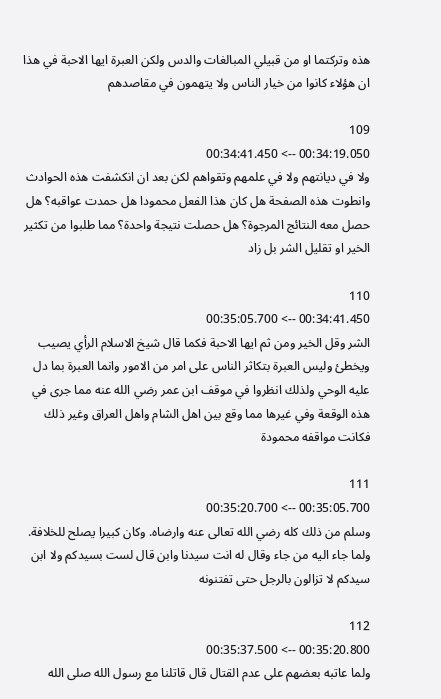هذه وتركتما او من قبيلي المبالغات والدس ولكن العبرة ايها الاحبة في هذا ان هؤلاء كانوا من خيار الناس ولا يتهمون في مقاصدهم

109
00:34:19.050 --> 00:34:41.450
ولا في ديانتهم ولا في علمهم وتقواهم لكن بعد ان انكشفت هذه الحوادث وانطوت هذه الصفحة هل كان هذا الفعل محمودا هل حمدت عواقبه؟ هل حصل معه النتائج المرجوة؟ هل حصلت نتيجة واحدة؟ مما طلبوا من تكثير الخير او تقليل الشر بل زاد

110
00:34:41.450 --> 00:35:05.700
الشر وقل الخير ومن ثم ايها الاحبة فكما قال شيخ الاسلام الرأي يصيب ويخطئ وليس العبرة بتكاثر الناس على امر من الامور وانما العبرة بما دل عليه الوحي ولذلك انظروا في موقف ابن عمر رضي الله عنه مما جرى في هذه الوقعة وفي غيرها مما وقع بين اهل الشام واهل العراق وغير ذلك فكانت مواقفه محمودة

111
00:35:05.700 --> 00:35:20.700
وسلم من ذلك كله رضي الله تعالى عنه وارضاه. وكان كبيرا يصلح للخلافة. ولما جاء اليه من جاء وقال له انت سيدنا وابن قال لست بسيدكم ولا ابن سيدكم لا تزالون بالرجل حتى تفتنونه

112
00:35:20.800 --> 00:35:37.500
ولما عاتبه بعضهم على عدم القتال قال قاتلنا مع رسول الله صلى الله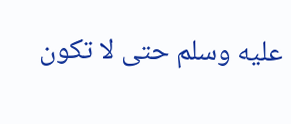عليه وسلم حتى لا تكون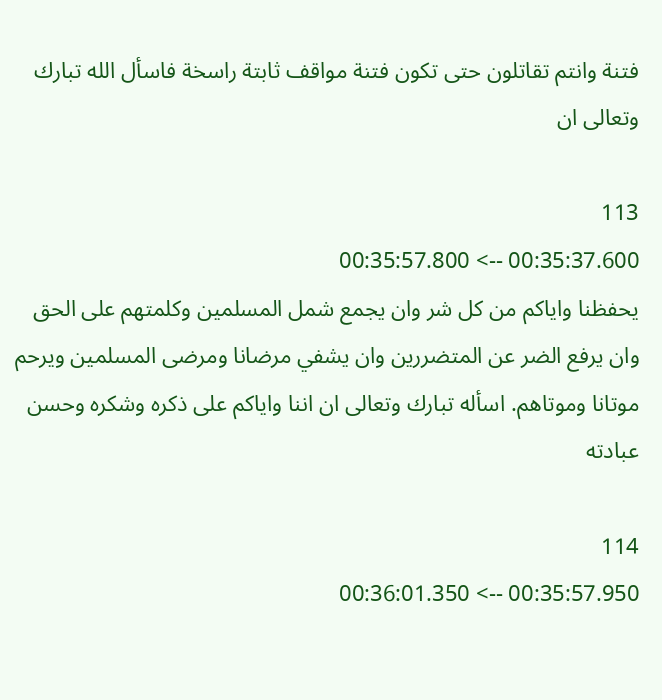فتنة وانتم تقاتلون حتى تكون فتنة مواقف ثابتة راسخة فاسأل الله تبارك وتعالى ان

113
00:35:37.600 --> 00:35:57.800
يحفظنا واياكم من كل شر وان يجمع شمل المسلمين وكلمتهم على الحق وان يرفع الضر عن المتضررين وان يشفي مرضانا ومرضى المسلمين ويرحم موتانا وموتاهم. اسأله تبارك وتعالى ان اننا واياكم على ذكره وشكره وحسن عبادته

114
00:35:57.950 --> 00:36:01.350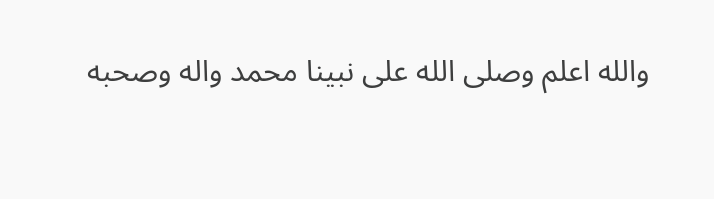والله اعلم وصلى الله على نبينا محمد واله وصحبه